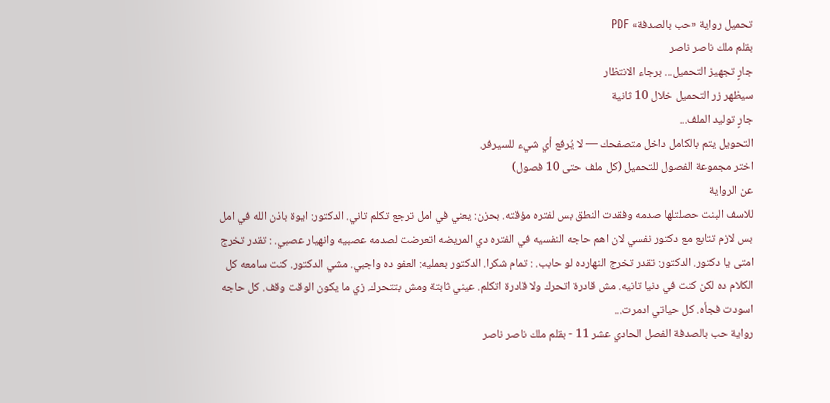تحميل رواية «حب بالصدفة» PDF
بقلم ملك ناصر ناصر
جارٍ تجهيز التحميل... برجاء الانتظار
سيظهر زر التحميل خلال 10 ثانية
جارٍ توليد الملف...
التحويل يتم بالكامل داخل متصفحك — لا يُرفع أي شيء للسيرفر.
اختر مجموعة الفصول للتحميل (كل ملف حتى 10 فصول)
عن الرواية
للاسف البنت حصلتلها صدمه وفقدت النطق بس لفتره مؤقته. بحزن: يعني في امل ترجع تكلم تاني. الدكتور: ايوة باذن الله في امل بس لازم تتابع مع دكتور نفسي لان اهم حاجه النفسيه في الفتره دي المريضه اتعرضت لصدمه عصبيه وانهيار عصبي. : تقدر تخرج امتى يا دكتور. الدكتور: تقدر تخرج النهارده لو حابب. : تمام شكرا. الدكتور بعمليه: العفو ده واجبي. مشي الدكتور. كنت سامعه كل الكلام ده لكن كنت في دنيا تانيه. مش قادرة اتحرك ولا قادرة اتكلم. عيني ثابتة ومش بتتحرك. زي ما يكون الوقت وقف. كل حاجه اسودت فجأه. كل حياتي ادمرت...
رواية حب بالصدفة الفصل الحادي عشر 11 - بقلم ملك ناصر ناصر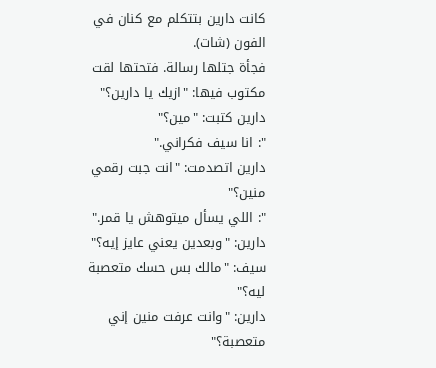كانت دارين بتتكلم مع كنان في الفون (شات).
فجأة جتلها رسالة. فتحتها لقت مكتوب فيها: "ازيك يا دارين؟"
دارين كتبت: "مين؟"
": انا سيف فكراني."
دارين اتصدمت: "انت جبت رقمي منين؟"
": اللي يسأل ميتوهش يا قمر."
دارين: "وبعدين يعني عايز إيه؟"
سيف: "مالك بس حسك متعصبة ليه؟"
دارين: "وانت عرفت منين إني متعصبة؟"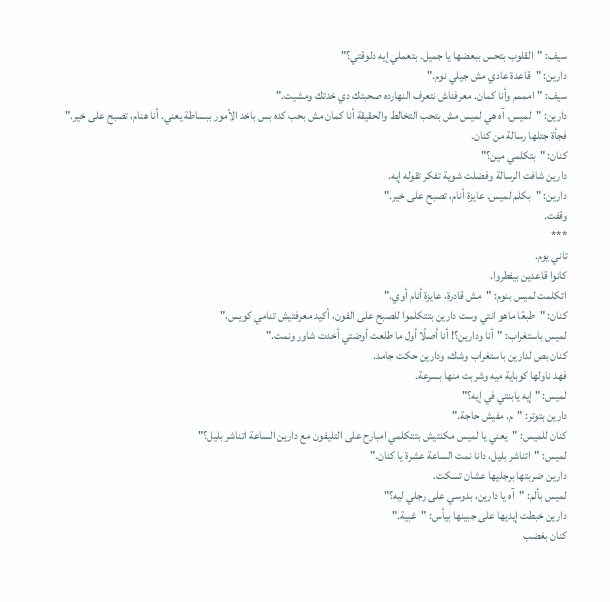سيف: "القلوب بتحس ببعضها يا جميل. بتعملي إيه دلوقتي؟"
دارين: "قاعدة عادي مش جيلي نوم."
سيف: "امممم وأنا كمان. معرفناش نتعرف النهارده صحبتك دي خدتك ومشيت."
دارين: "لميس. آه هي لميس مش بتحب التخالط والحقيقة أنا كمان مش بحب كده بس باخد الأمور ببساطة يعني. أنا هنام، تصبح على خير."
فجأة جتلها رسالة من كنان.
كنان: "بتكلمي مين؟"
دارين شافت الرسالة وفضلت شوية تفكر تقوله إيه.
دارين: "بكلم لميس. عايزة أنام، تصبح على خير."
وقفت.
***
تاني يوم.
كانوا قاعدين بيفطروا.
اتكلمت لميس بنوم: "مش قادرة، عايزة أنام أوي."
كنان: "طبعًا ماهو انتي وست دارين بتتكلموا للصبح على الفون، أكيد معرفتيش تنامي كويس."
لميس باستغراب: "أنا ودارين؟! أنا أصلًا أول ما طلعت أوضتي أخدت شاور ونمت."
كنان بص لدارين باستغراب وشك، ودارين حكت جامد.
فهد ناولها كوباية ميه وشربت منها بسرعة.
لميس: "إيه يابنتي في إيه؟"
دارين بتوتر: "م. مفيش حاجة."
كنان للميس: "يعني يا لميس مكنتيش بتتكلمي امبارح على التليفون مع دارين الساعة اتناشر بليل؟"
لميس: "اتناشر بليل، دانا نمت الساعة عشرة يا كنان."
دارين ضربتها برجليها عشان تسكت.
لميس بألم: "آه يا دارين، بدوسي على رجلي ليه؟"
دارين خبطت إيديها على جبينها بيأس: "غبية."
كنان بغضب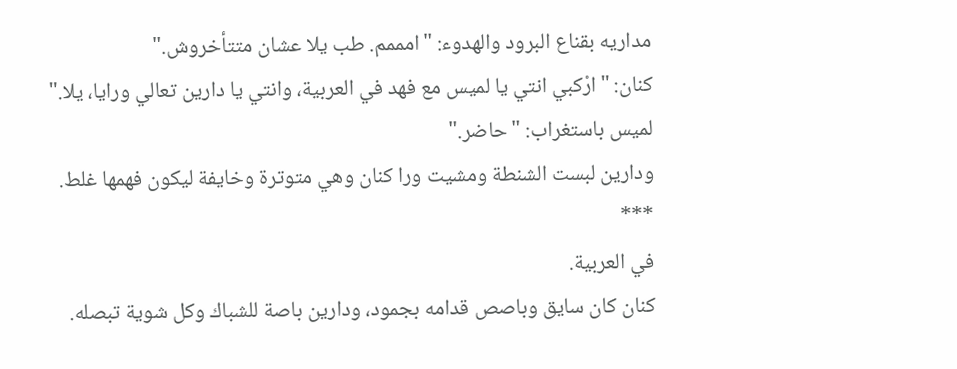مداريه بقناع البرود والهدوء: "امممم. طب يلا عشان متتأخروش."
كنان: "ارْكبي انتي يا لميس مع فهد في العربية، وانتي يا دارين تعالي ورايا، يلا."
لميس باستغراب: "حاضر."
ودارين لبست الشنطة ومشيت ورا كنان وهي متوترة وخايفة ليكون فهمها غلط.
***
في العربية.
كنان كان سايق وباصص قدامه بجمود، ودارين باصة للشباك وكل شوية تبصله.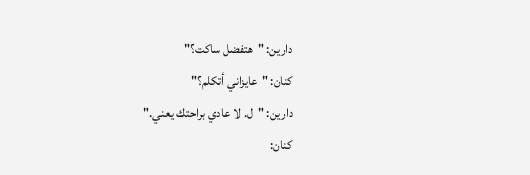دارين: "هتفضل ساكت؟"
كنان: "عايزاني أتكلم؟"
دارين: "ل. لا عادي براحتك يعني."
كنان: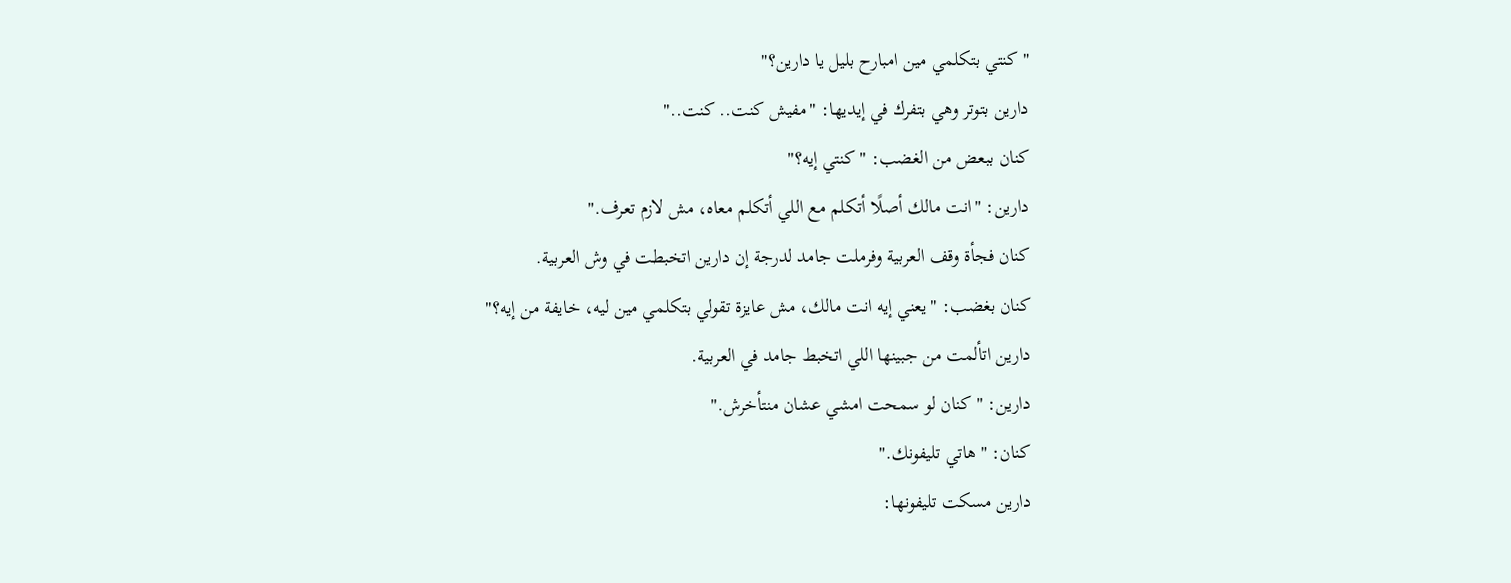"كنتي بتكلمي مين امبارح بليل يا دارين؟"
دارين بتوتر وهي بتفرك في إيديها: "مفيش كنت.. كنت.."
كنان ببعض من الغضب: "كنتي إيه؟"
دارين: "انت مالك أصلًا أتكلم مع اللي أتكلم معاه، مش لازم تعرف."
كنان فجأة وقف العربية وفرملت جامد لدرجة إن دارين اتخبطت في وش العربية.
كنان بغضب: "يعني إيه انت مالك، مش عايزة تقولي بتكلمي مين ليه، خايفة من إيه؟"
دارين اتألمت من جبينها اللي اتخبط جامد في العربية.
دارين: "كنان لو سمحت امشي عشان منتأخرش."
كنان: "هاتي تليفونك."
دارين مسكت تليفونها: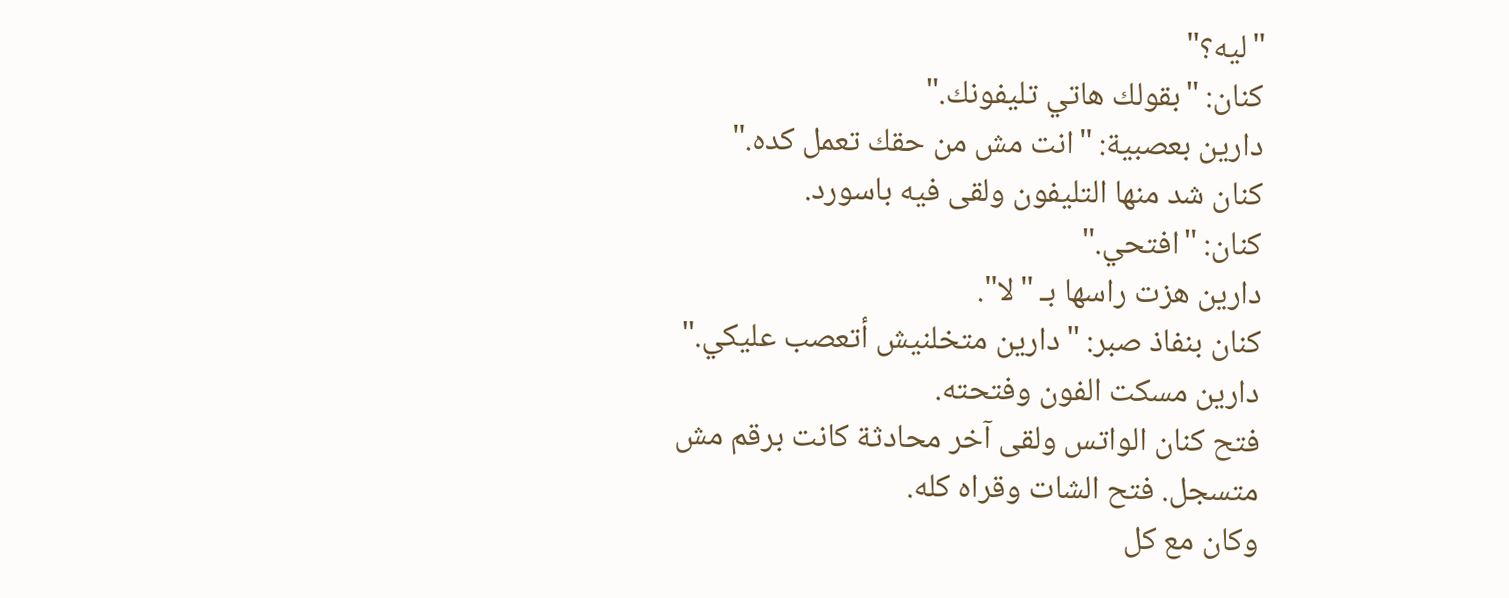"ليه؟"
كنان: "بقولك هاتي تليفونك."
دارين بعصبية: "انت مش من حقك تعمل كده."
كنان شد منها التليفون ولقى فيه باسورد.
كنان: "افتحي."
دارين هزت راسها بـ "لا".
كنان بنفاذ صبر: "دارين متخلنيش أتعصب عليكي."
دارين مسكت الفون وفتحته.
فتح كنان الواتس ولقى آخر محادثة كانت برقم مش متسجل. فتح الشات وقراه كله.
وكان مع كل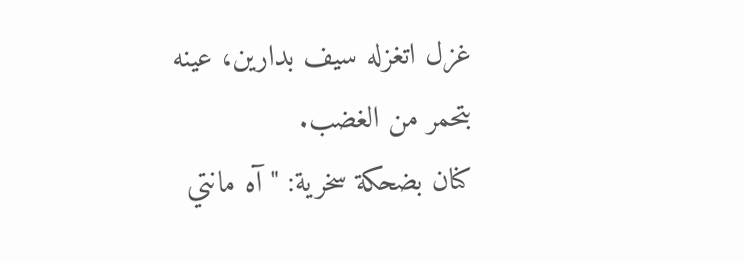غزل اتغزله سيف بدارين، عينه بتحمر من الغضب.
كنان بضحكة سخرية: "آه مانتي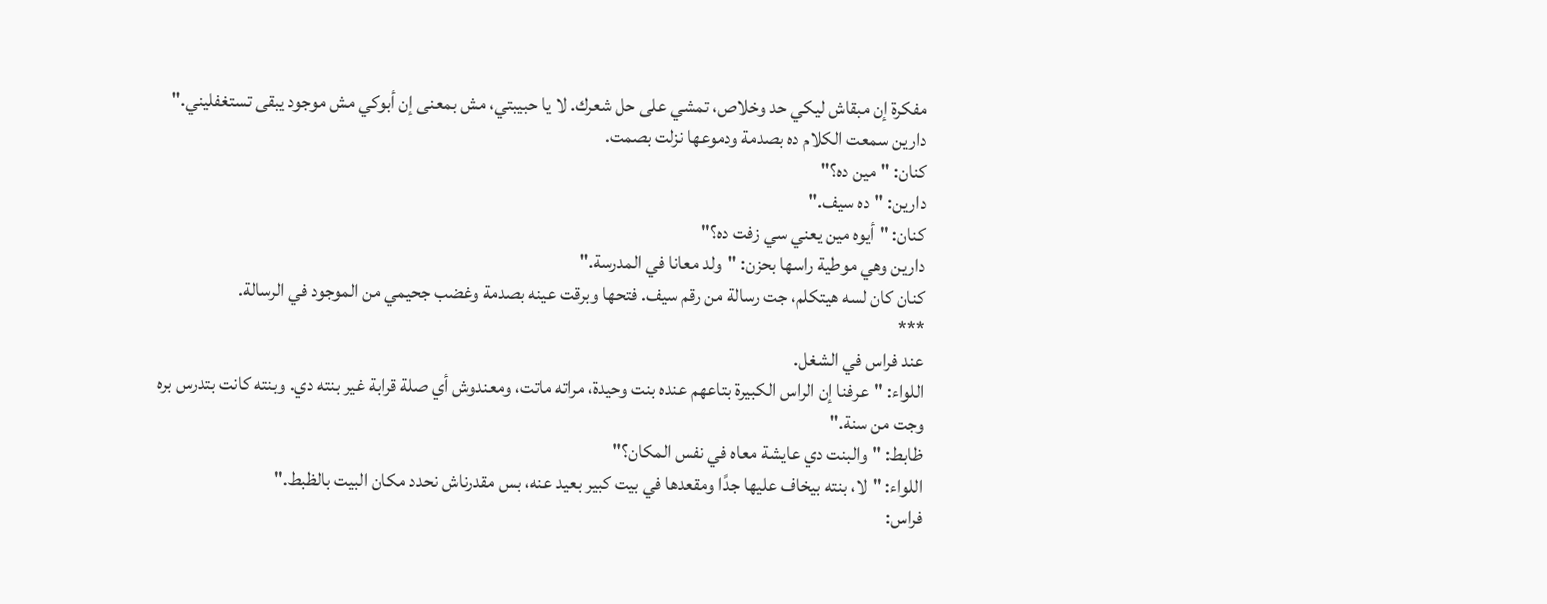مفكرة إن مبقاش ليكي حد وخلاص، تمشي على حل شعرك. لا يا حبيبتي، مش بمعنى إن أبوكي مش موجود يبقى تستغفليني."
دارين سمعت الكلام ده بصدمة ودموعها نزلت بصمت.
كنان: "مين ده؟"
دارين: "ده سيف."
كنان: "أيوه مين يعني سي زفت ده؟"
دارين وهي موطية راسها بحزن: "ولد معانا في المدرسة."
كنان كان لسه هيتكلم، جت رسالة من رقم سيف. فتحها وبرقت عينه بصدمة وغضب جحيمي من الموجود في الرسالة.
***
عند فراس في الشغل.
اللواء: "عرفنا إن الراس الكبيرة بتاعهم عنده بنت وحيدة، مراته ماتت، ومعندوش أي صلة قرابة غير بنته دي. وبنته كانت بتدرس بره وجت من سنة."
ظابط: "والبنت دي عايشة معاه في نفس المكان؟"
اللواء: "لا، بنته بيخاف عليها جدًا ومقعدها في بيت كبير بعيد عنه، بس مقدرناش نحدد مكان البيت بالظبط."
فراس: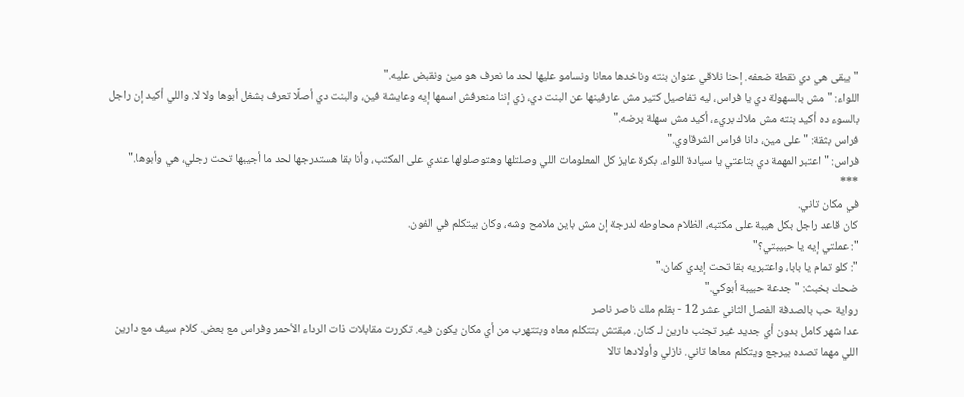"يبقى هي دي نقطة ضعفه. إحنا نلاقي عنوان بنته وناخدها معانا ونسامو عليها لحد ما نعرف هو مين ونقبض عليه."
اللواء: "مش بالسهولة دي يا فراس، ليه تفاصيل كتير مش عارفينها عن البنت دي، زي إننا منعرفش اسمها إيه وعايشة فين، والبنت دي أصلًا تعرف بشغل أبوها ولا لا. واللي أكيد إن راجل بالسوء ده أكيد بنته مش ملاك بريء، أكيد مش سهلة برضه."
فراس بثقة: "على مين، دانا فراس الشرقاوي."
فراس: "اعتبر المهمة دي بتاعتي يا سيادة اللواء. بكرة عايز كل المعلومات اللي وصلتلها وهتوصلولها عندي على المكتب، وأنا بقا هستدرجها لحد ما أجيبها تحت رجلي، هي وأبوها."
***
في مكان تاني.
كان قاعد راجل بكل هيبة على مكتبه، الظلام محاوطه لدرجة إن مش باين ملامح وشه، وكان بيتكلم في الفون.
": عملتي إيه يا حبيبتي؟"
": كلو تمام يا بابا، واعتبريه بقا تحت إيدي كمان."
ضحك بخبث: "جدعة حبيبة أبوكي."
رواية حب بالصدفة الفصل الثاني عشر 12 - بقلم ملك ناصر ناصر
عدا شهر كامل بدون أي جديد غير تجنب دارين لـ كنان. مبقتش بتتكلم معاه وبتتهرب من أي مكان يكون فيه. تكررت مقابلات ذات الرداء الأحمر وفراس مع بعض. كلام سيف مع دارين اللي مهما تصده بيرجع ويتكلم معاها تاني. نازلي وأولادها تالا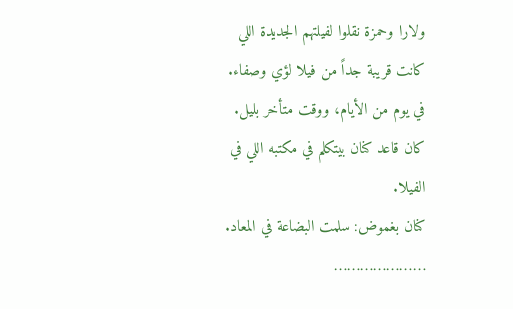ولارا وحمزة نقلوا لفيلتهم الجديدة اللي كانت قريبة جداً من فيلا لؤي وصفاء.
في يوم من الأيام، ووقت متأخر بليل.
كان قاعد كنان بيتكلم في مكتبه اللي في الفيلا.
كنان بغموض: سلمت البضاعة في المعاد.
…………………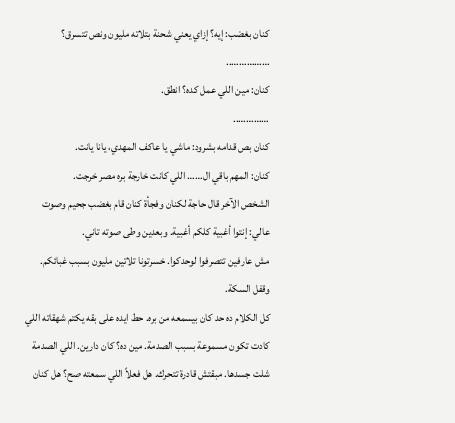كنان بغضب: إيه؟ إزاي يعني شحنة بتلاته مليون ونص تتسرق؟
……………..
كنان: مين اللي عمل كده؟ انطق.
…………..
كنان بص قدامه بشرود: ماشي يا عاكف المهدي، يانا يانت.
كنان: المهم باقي ال…… اللي كانت خارجة بره مصر خرجت.
الشخص الآخر قال حاجة لكنان وفجأة كنان قام بغضب جحيم وصوت عالي: إنتوا أغبية كلكم أغبية. وبعدين وطى صوته تاني.
مش عارفين تتصرفوا لوحدكوا. خسرتونا تلاتين مليون بسبب غبائكم.
وقفل السكة.
كل الكلام ده حد كان بيسمعه من بره. حط ايده على بقه يكتم شهقاته اللي كادت تكون مسموعة بسبب الصدمة. مين ده؟ كان دارين. اللي الصدمة شلت جسدها. مبقتش قادرة تتحرك. هل فعلاً اللي سمعته صح؟ هل كنان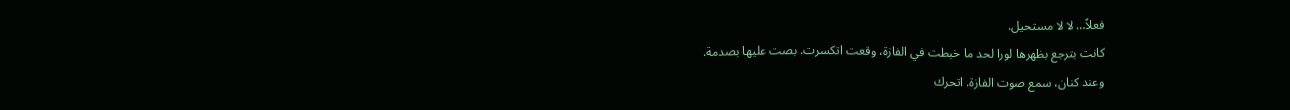فعلاً… لا لا مستحيل.
كانت بترجع بظهرها لورا لحد ما خبطت في الفازة، وقعت اتكسرت. بصت عليها بصدمة.
وعند كنان، سمع صوت الفازة. اتحرك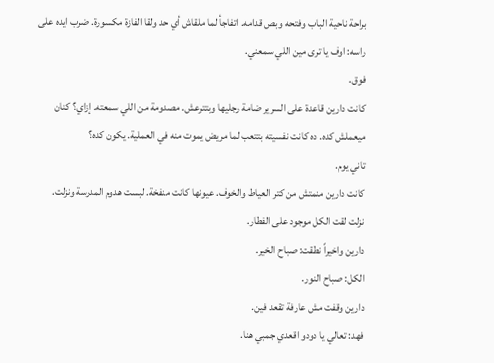براحة ناحية الباب وفتحه وبص قدامه. اتفاجأ لما ملقاش أي حد ولقا الفازة مكسورة. ضرب ايده على راسه: اوف يا ترى مين اللي سمعني.
فوق.
كانت دارين قاعدة على السرير ضامة رجليها وبتترعش. مصدومة من اللي سمعته. إزاي؟ كنان ميعملش كده. ده كانت نفسيته بتتعب لما مريض يموت منه في العملية. يكون كده؟
تاني يوم.
كانت دارين منمتش من كتر العياط والخوف. عيونها كانت منفخة. لبست هدوم المدرسة ونزلت.
نزلت لقت الكل موجود على الفطار.
دارين واخيراً نطقت: صباح الخير.
الكل: صباح النور.
دارين وقفت مش عارفة تقعد فين.
فهد: تعالي يا دودو اقعدي جمبي هنا.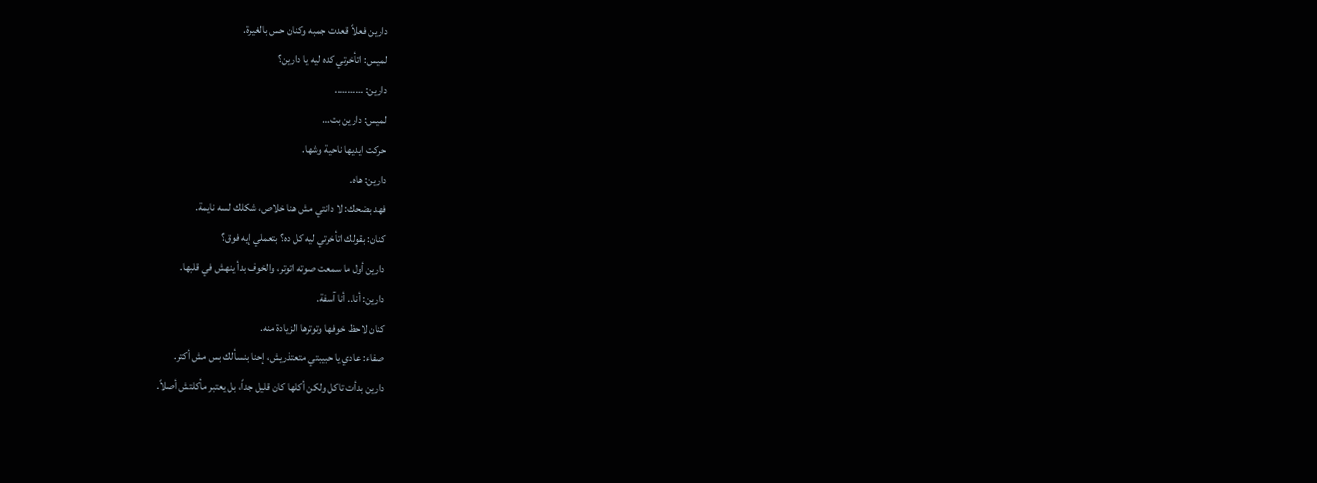دارين فعلاً قعدت جمبه وكنان حس بالغيرة.
لميس: اتأخرتي كده ليه يا دارين؟
دارين: ………..
لميس: دارين بت…
حركت ايديها ناحية وشها.
دارين: هاه.
فهد بضحك: لا دانتي مش هنا خلاص، شكلك لسه نايمة.
كنان: بقولك اتأخرتي ليه كل ده؟ بتعملي إيه فوق؟
دارين أول ما سمعت صوته اتوتر، والخوف بدأ ينهش في قلبها.
دارين: أنا.. أنا آسفة.
كنان لاحظ خوفها وتوترها الزيادة منه.
صفاء: عادي يا حبيبتي متعتذريش، إحنا بنسألك بس مش أكتر.
دارين بدأت تاكل ولكن أكلها كان قليل جداً، بل يعتبر مأكلتش أصلاً.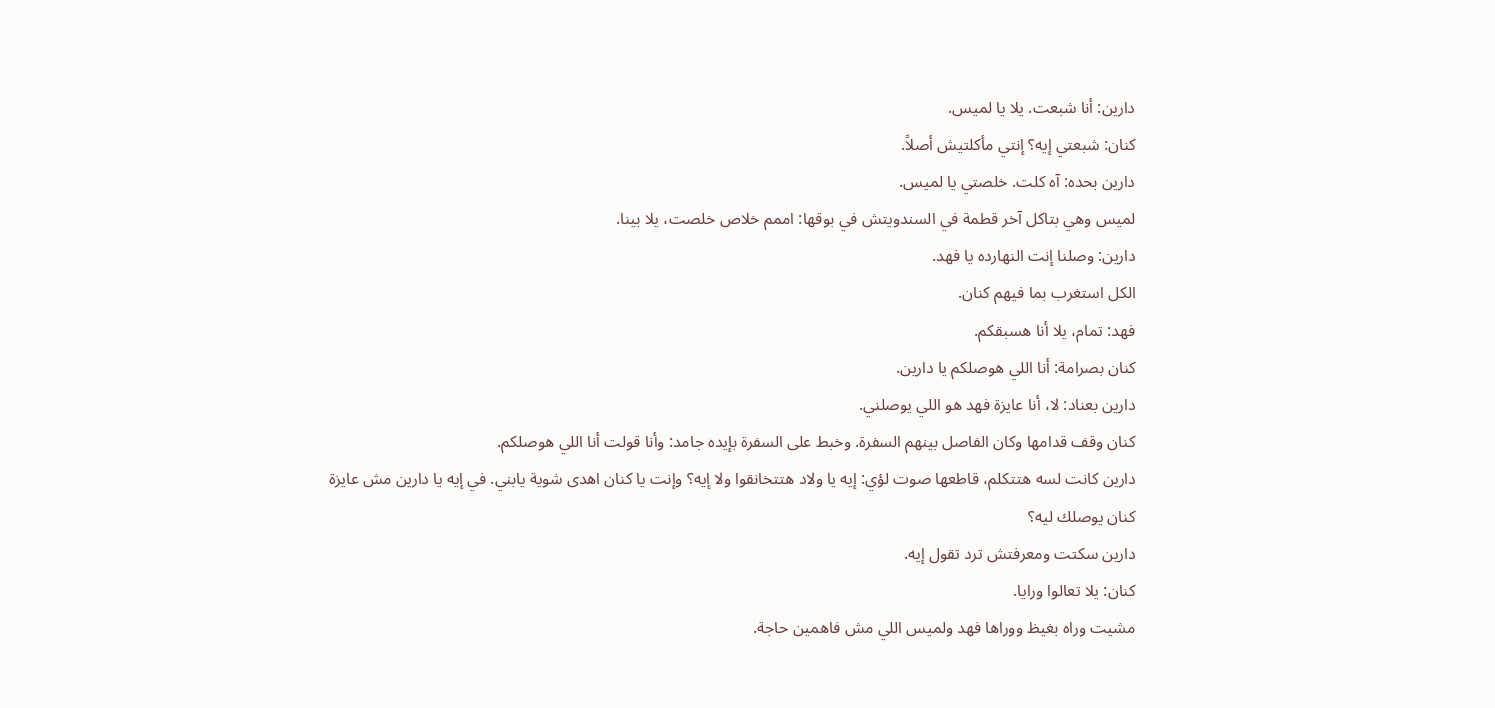دارين: أنا شبعت. يلا يا لميس.
كنان: شبعتي إيه؟ إنتي مأكلتيش أصلاً.
دارين بحده: آه كلت. خلصتي يا لميس.
لميس وهي بتاكل آخر قطمة في السندويتش في بوقها: اممم خلاص خلصت، يلا بينا.
دارين: وصلنا إنت النهارده يا فهد.
الكل استغرب بما فيهم كنان.
فهد: تمام، يلا أنا هسبقكم.
كنان بصرامة: أنا اللي هوصلكم يا دارين.
دارين بعناد: لا، أنا عايزة فهد هو اللي يوصلني.
كنان وقف قدامها وكان الفاصل بينهم السفرة. وخبط على السفرة بإيده جامد: وأنا قولت أنا اللي هوصلكم.
دارين كانت لسه هتتكلم، قاطعها صوت لؤي: إيه يا ولاد هتتخانقوا ولا إيه؟ وإنت يا كنان اهدى شوية يابني. في إيه يا دارين مش عايزة كنان يوصلك ليه؟
دارين سكتت ومعرفتش ترد تقول إيه.
كنان: يلا تعالوا ورايا.
مشيت وراه بغيظ ووراها فهد ولميس اللي مش فاهمين حاجة.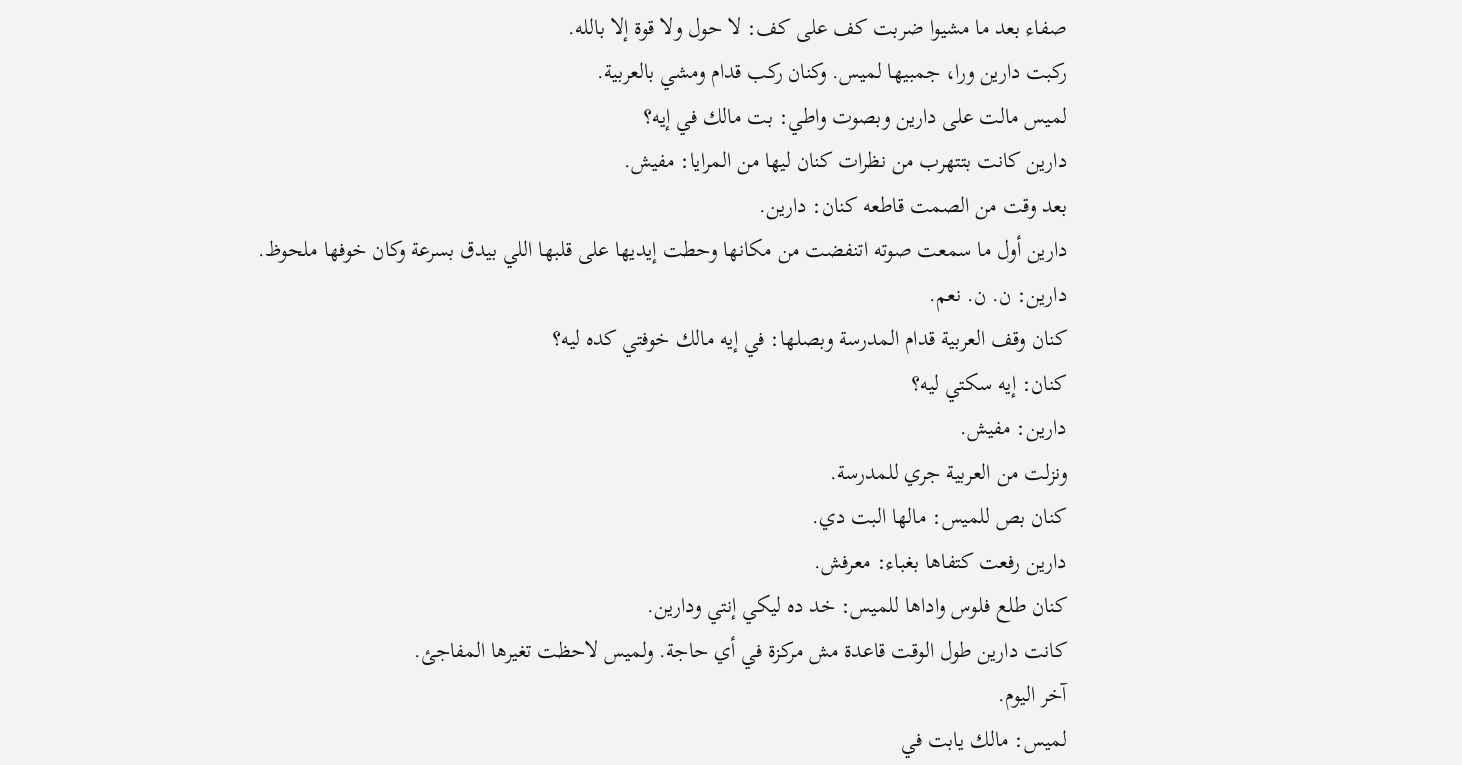صفاء بعد ما مشيوا ضربت كف على كف: لا حول ولا قوة إلا بالله.
ركبت دارين ورا، جمبيها لميس. وكنان ركب قدام ومشي بالعربية.
لميس مالت على دارين وبصوت واطي: بت مالك في إيه؟
دارين كانت بتتهرب من نظرات كنان ليها من المرايا: مفيش.
بعد وقت من الصمت قاطعه كنان: دارين.
دارين أول ما سمعت صوته اتنفضت من مكانها وحطت إيديها على قلبها اللي بيدق بسرعة وكان خوفها ملحوظ.
دارين: ن. ن. نعم.
كنان وقف العربية قدام المدرسة وبصلها: في إيه مالك خوفتي كده ليه؟
كنان: إيه سكتي ليه؟
دارين: مفيش.
ونزلت من العربية جري للمدرسة.
كنان بص للميس: مالها البت دي.
دارين رفعت كتفاها بغباء: معرفش.
كنان طلع فلوس واداها للميس: خد ده ليكي إنتي ودارين.
كانت دارين طول الوقت قاعدة مش مركزة في أي حاجة. ولميس لاحظت تغيرها المفاجئ.
آخر اليوم.
لميس: مالك يابت في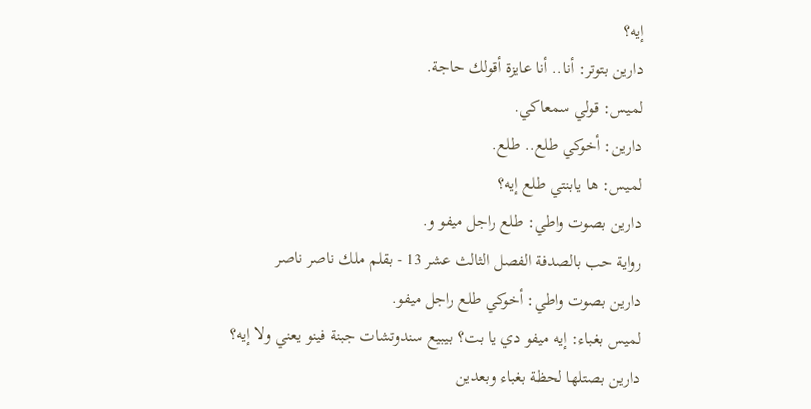إيه؟
دارين بتوتر: أنا.. أنا عايزة أقولك حاجة.
لميس: قولي سمعاكي.
دارين: أخوكي طلع.. طلع.
لميس: ها يابنتي طلع إيه؟
دارين بصوت واطي: طلع راجل ميفو و.
رواية حب بالصدفة الفصل الثالث عشر 13 - بقلم ملك ناصر ناصر
دارين بصوت واطي: أخوكي طلع راجل ميفو.
لميس بغباء: إيه ميفو دي يا بت؟ بيبيع سندوتشات جبنة فينو يعني ولا إيه؟
دارين بصتلها لحظة بغباء وبعدين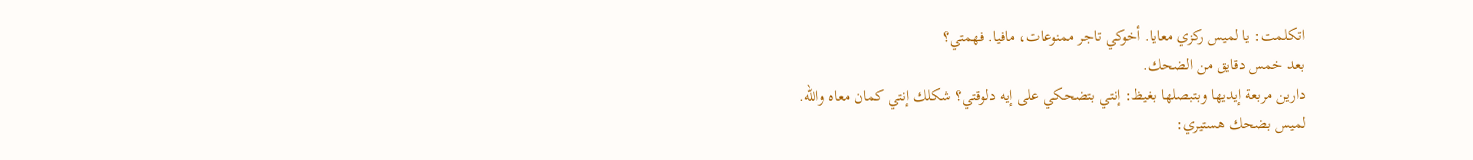اتكلمت: يا لميس ركزي معايا. أخوكي تاجر ممنوعات، مافيا. فهمتي؟
بعد خمس دقايق من الضحك.
دارين مربعة إيديها وبتبصلها بغيظ: إنتي بتضحكي على إيه دلوقتي؟ شكلك إنتي كمان معاه والله.
لميس بضحك هستيري: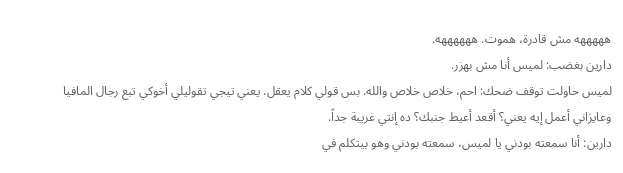هههههه مش قادرة، هموت. ههههههه.
دارين بغضب: لميس أنا مش بهزر.
لميس حاولت توقف ضحك: احم، خلاص خلاص والله. بس قولي كلام يعقل. يعني تيجي تقوليلي أخوكي تبع رجال المافيا وعايزاني أعمل إيه يعني؟ أقعد أعيط جنبك؟ ده إنتي غريبة جداً.
دارين: أنا سمعته بودني يا لميس، سمعته بودني وهو بيتكلم في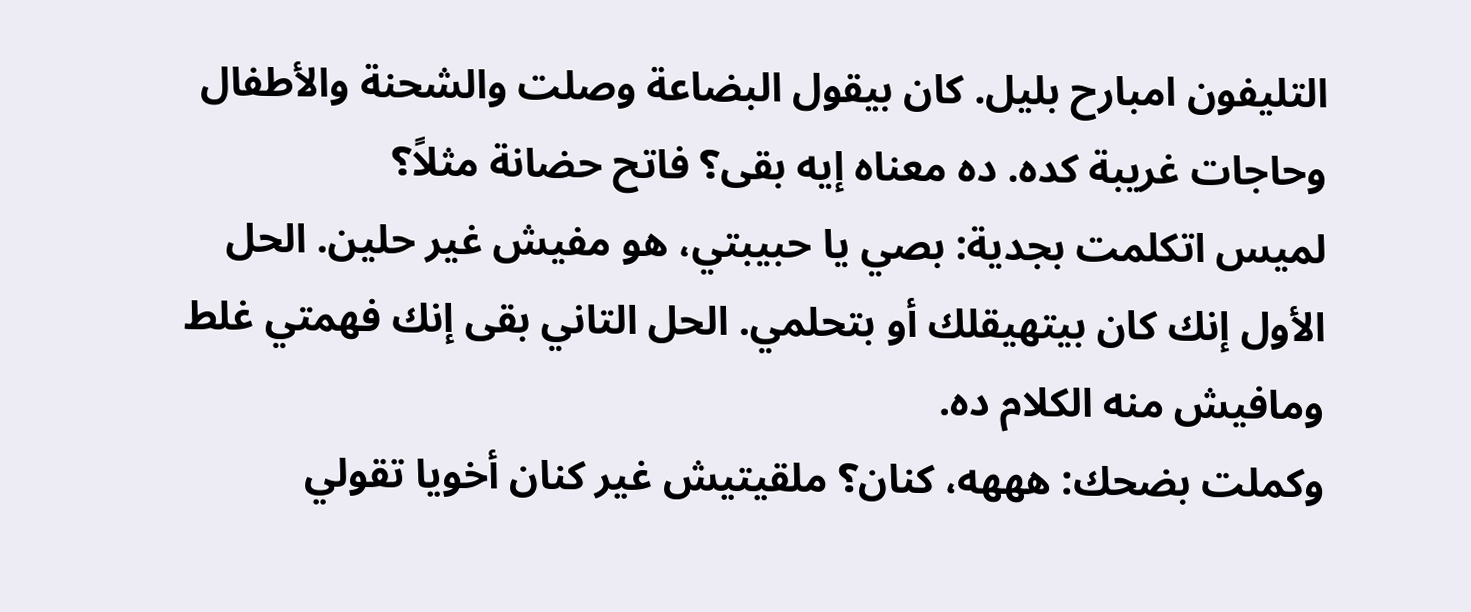التليفون امبارح بليل. كان بيقول البضاعة وصلت والشحنة والأطفال وحاجات غريبة كده. ده معناه إيه بقى؟ فاتح حضانة مثلاً؟
لميس اتكلمت بجدية: بصي يا حبيبتي، هو مفيش غير حلين. الحل الأول إنك كان بيتهيقلك أو بتحلمي. الحل التاني بقى إنك فهمتي غلط ومافيش منه الكلام ده.
وكملت بضحك: هههه، كنان؟ ملقيتيش غير كنان أخويا تقولي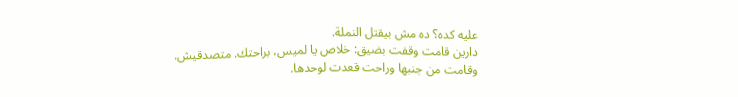عليه كده؟ ده مش بيقتل النملة.
دارين قامت وقفت بضيق: خلاص يا لميس، براحتك. متصدقيش.
وقامت من جنبها وراحت قعدت لوحدها.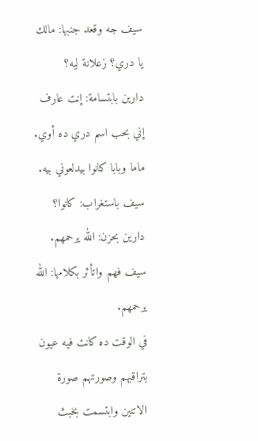سيف جه وقعد جنبها: مالك يا دري؟ زعلانة ليه؟
دارين بابتسامة: إنت عارف إني بحب اسم دري ده أوي. ماما وبابا كانوا بيدلعوني بيه.
سيف باستغراب: كانوا؟
دارين بحزن: الله يرحمهم.
سيف فهم واتأثر بكلامها: الله يرحمهم.
في الوقت ده كانت فيه عيون بتراقبهم وصورتهم صورة الاتنين وابتسمت بخبث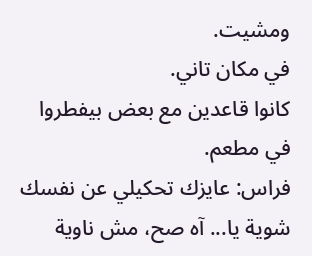ومشيت.
في مكان تاني.
كانوا قاعدين مع بعض بيفطروا في مطعم.
فراس: عايزك تحكيلي عن نفسك شوية يا... آه صح، مش ناوية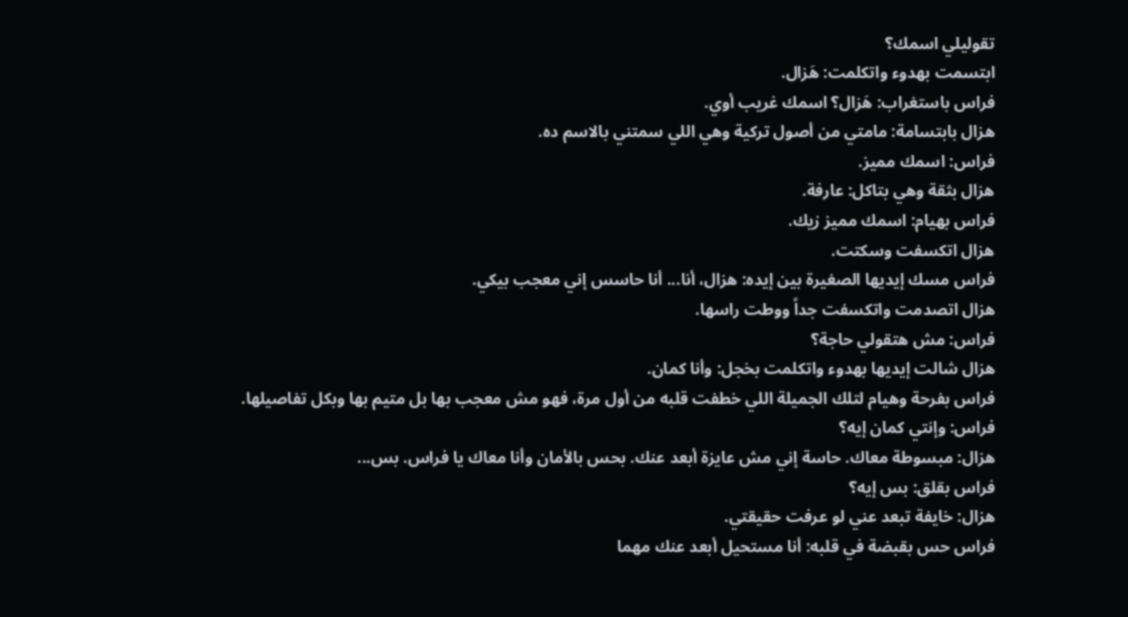تقوليلي اسمك؟
ابتسمت بهدوء واتكلمت: هَزال.
فراس باستغراب: هَزال؟ اسمك غريب أوي.
هزال بابتسامة: مامتي من أصول تركية وهي اللي سمتني بالاسم ده.
فراس: اسمك مميز.
هزال بثقة وهي بتاكل: عارفة.
فراس بهيام: اسمك مميز زيك.
هزال اتكسفت وسكتت.
فراس مسك إيديها الصغيرة بين إيده: هزال، أنا... أنا حاسس إني معجب بيكي.
هزال اتصدمت واتكسفت جداً ووطت راسها.
فراس: مش هتقولي حاجة؟
هزال شالت إيديها بهدوء واتكلمت بخجل: وأنا كمان.
فراس بفرحة وهيام لتلك الجميلة اللي خطفت قلبه من أول مرة، فهو مش معجب بها بل متيم بها وبكل تفاصيلها.
فراس: وإنتي كمان إيه؟
هزال: مبسوطة معاك. حاسة إني مش عايزة أبعد عنك. بحس بالأمان وأنا معاك يا فراس. بس...
فراس بقلق: بس إيه؟
هزال: خايفة تبعد عني لو عرفت حقيقتي.
فراس حس بقبضة في قلبه: أنا مستحيل أبعد عنك مهما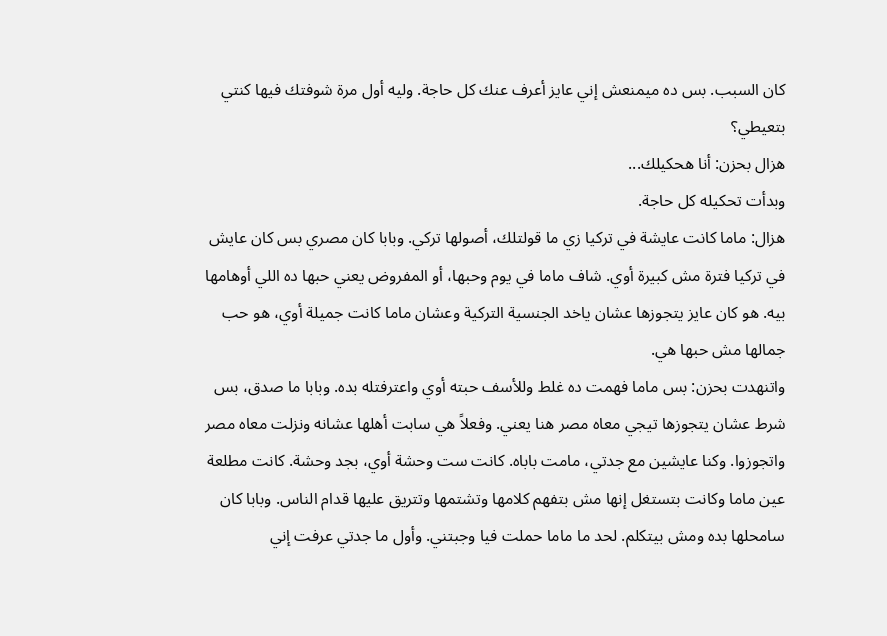كان السبب. بس ده ميمنعش إني عايز أعرف عنك كل حاجة. وليه أول مرة شوفتك فيها كنتي بتعيطي؟
هزال بحزن: أنا هحكيلك...
وبدأت تحكيله كل حاجة.
هزال: ماما كانت عايشة في تركيا زي ما قولتلك، أصولها تركي. وبابا كان مصري بس كان عايش في تركيا فترة مش كبيرة أوي. شاف ماما في يوم وحبها، أو المفروض يعني حبها ده اللي أوهامها بيه. هو كان عايز يتجوزها عشان ياخد الجنسية التركية وعشان ماما كانت جميلة أوي، هو حب جمالها مش حبها هي.
واتنهدت بحزن: بس ماما فهمت ده غلط وللأسف حبته أوي واعترفتله بده. وبابا ما صدق، بس شرط عشان يتجوزها تيجي معاه مصر هنا يعني. وفعلاً هي سابت أهلها عشانه ونزلت معاه مصر واتجوزوا. وكنا عايشين مع جدتي، مامت باباه. كانت ست وحشة أوي، بجد وحشة. كانت مطلعة عين ماما وكانت بتستغل إنها مش بتفهم كلامها وتشتمها وتتريق عليها قدام الناس. وبابا كان سامحلها بده ومش بيتكلم. لحد ما ماما حملت فيا وجبتني. وأول ما جدتي عرفت إني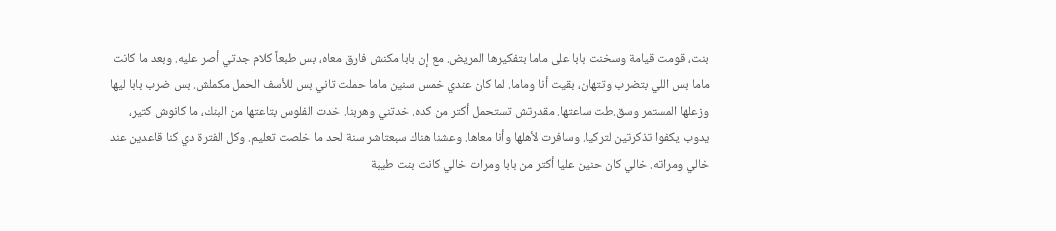بنت، قومت قيامة وسخنت بابا على ماما بتفكيرها المريض. مع إن بابا مكنش فارق معاه، بس طبعاً كلام جدتي أصر عليه. وبعد ما كانت ماما بس اللي بتضرب وتتهان، بقيت أنا وماما. لما كان عندي خمس سنين ماما حملت تاني بس للأسف الحمل مكملش. بس ضرب بابا ليها وزعلها المستمر وسق.طت ساعتها. مقدرتش تستحمل أكتر من كده. خدتني وهربنا. خدت الفلوس بتاعتها من البنك، ما كانوش كتير، يدوب يكفوا تذكرتين لتركيا. وسافرت لأهلها وأنا معاها. وعشنا هناك سبعتاشر سنة لحد ما خلصت تعليم. وكل الفترة دي كنا قاعدين عند خالي ومراته. خالي كان حنين عليا أكتر من بابا ومرات خالي كانت بنت طيبة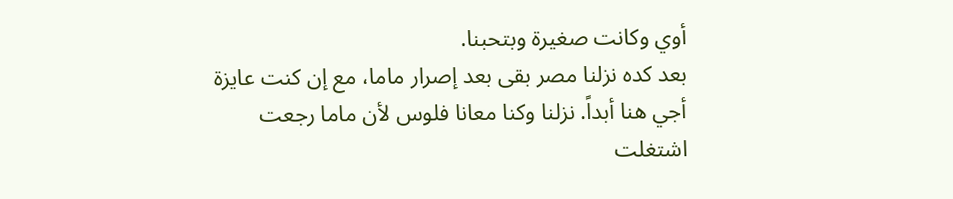أوي وكانت صغيرة وبتحبنا.
بعد كده نزلنا مصر بقى بعد إصرار ماما، مع إن كنت عايزة أجي هنا أبداً. نزلنا وكنا معانا فلوس لأن ماما رجعت اشتغلت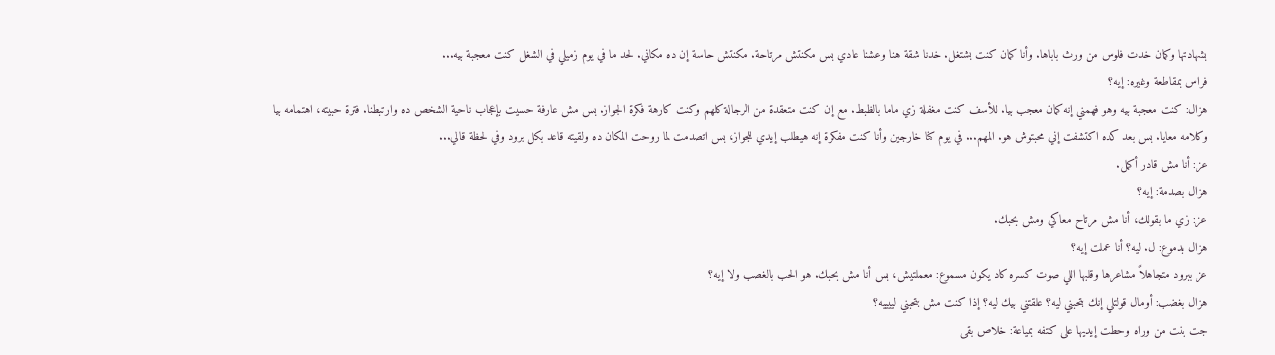بشهادتها وكمان خدت فلوس من ورث باباها. وأنا كمان كنت بشتغل. خدنا شقة هنا وعشنا عادي بس مكنتش مرتاحة. مكنتش حاسة إن ده مكاني. لحد ما في يوم زميلي في الشغل كنت معجبة بيه...
فراس بمقاطعة وغيره: إيه؟
هزال: كنت معجبة بيه وهو فهمني إنه كمان معجب بيا. للأسف كنت مغفلة زي ماما بالظبط. مع إن كنت متعقدة من الرجالة كلهم وكنت كارهة فكرة الجواز. بس مش عارفة حسيت بإعجاب ناحية الشخص ده وارتبطنا. فترة حبيته، اهتمامه بيا وكلامه معايا. بس بعد كده اكتشفت إني محبتوش هو. المهم... في يوم كنا خارجين وأنا كنت مفكرة إنه هيطلب إيدي للجواز، بس اتصدمت لما روحت المكان ده ولقيته قاعد بكل برود وفي لحظة قالي...
عز: أنا مش قادر أكمل.
هزال بصدمة: إيه؟
عز: زي ما بقولك، أنا مش مرتاح معاكي ومش بحبك.
هزال بدموع: ل. ليه؟ أنا عملت إيه؟
عز ببرود متجاهلاً مشاعرها وقلبها اللي صوت كسره كاد يكون مسموع: معملتيش، بس أنا مش بحبك. هو الحب بالغصب ولا إيه؟
هزال بغضب: أومال قولتلي إنك بتحبني ليه؟ علقتني بيك ليه؟ إذا كنت مش بتحبني لييييه؟
جت بنت من وراه وحطت إيديها على كتفه بمياعة: خلاص بقى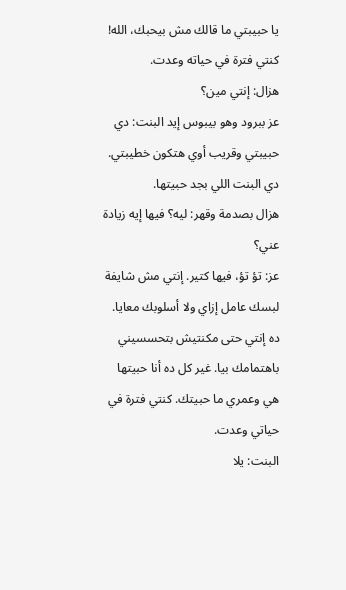يا حبيبتي ما قالك مش بيحبك، الله! كنتي فترة في حياته وعدت.
هزال: إنتي مين؟
عز ببرود وهو بيبوس إيد البنت: دي حبيبتي وقريب أوي هتكون خطيبتي. دي البنت اللي بجد حبيتها.
هزال بصدمة وقهر: ليه؟ فيها إيه زيادة عني؟
عز: تؤ تؤ، فيها كتير. إنتي مش شايفة لبسك عامل إزاي ولا أسلوبك معايا. ده إنتي حتى مكنتيش بتحسسيني باهتمامك بيا. غير كل ده أنا حبيتها هي وعمري ما حبيتك. كنتي فترة في حياتي وعدت.
البنت: يلا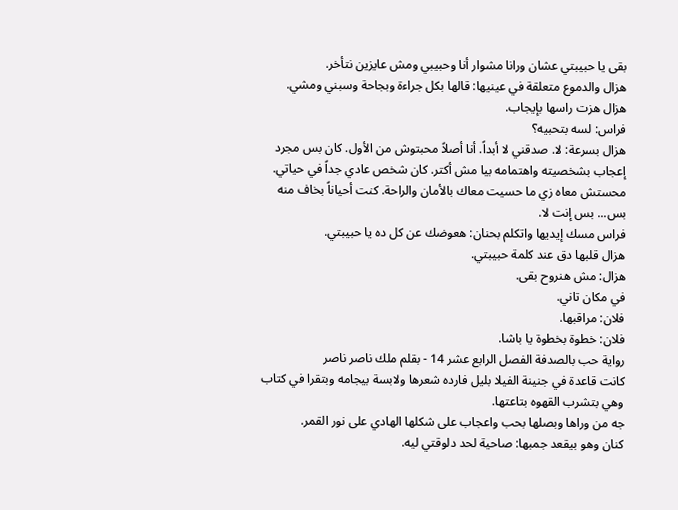بقى يا حبيبتي عشان ورانا مشوار أنا وحبيبي ومش عايزين نتأخر.
هزال والدموع متعلقة في عينيها: قالها بكل جراءة وبجاحة وسبني ومشي.
هزال هزت راسها بإيجاب.
فراس: لسه بتحبيه؟
هزال بسرعة: لا. صدقني لا أبداً. أنا أصلاً محبتوش من الأول. كان بس مجرد إعجاب بشخصيته واهتمامه بيا مش أكتر. كان شخص عادي جداً في حياتي. محستش معاه زي ما حسيت معاك بالأمان والراحة. كنت أحياناً بخاف منه بس... بس إنت لا.
فراس مسك إيديها واتكلم بحنان: هعوضك عن كل ده يا حبيبتي.
هزال قلبها دق عند كلمة حبيبتي.
هزال: مش هنروح بقى.
في مكان تاني.
فلان: مراقبها.
فلان: خطوة بخطوة يا باشا.
رواية حب بالصدفة الفصل الرابع عشر 14 - بقلم ملك ناصر ناصر
كانت قاعدة في جنينة الفيلا بليل فارده شعرها ولابسة بيجامه وبتقرا في كتاب وهي بتشرب القهوه بتاعتها.
جه من وراها وبصلها بحب واعجاب على شكلها الهادي على نور القمر.
كنان وهو بيقعد جمبها: صاحية لحد دلوقتي ليه.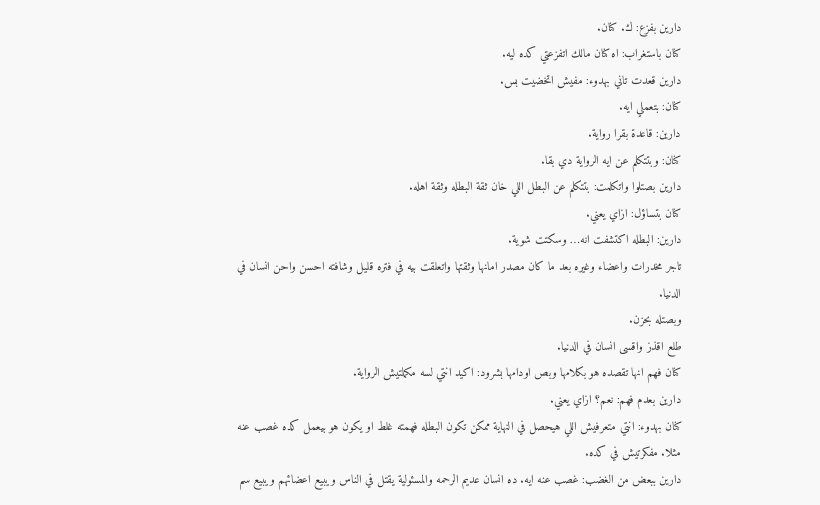دارين بفزع: ك. كنان.
كنان باستغراب: اه كنان مالك اتفزعتي كده ليه.
دارين قعدت تاني بهدوء: مفيش اتخضيت بس.
كنان: بتعملي ايه.
دارين: قاعدة بقرا رواية.
كنان: وبتتكلم عن ايه الرواية دي بقا.
دارين بصتلوا واتكلمت: بتتكلم عن البطل اللي خان ثقة البطله وثقة اهله.
كنان بتساؤل: ازاي يعني.
دارين: البطله اكتشفت انه… وسكتت شوية.
تاجر مخدرات واعضاء وغيره بعد ما كان مصدر امانها وثقتها واتعلقت بيه في فتره قليل وشافته احسن واحن انسان في الدنيا.
وبصتله بحزن.
طلع اقذز واقسى انسان في الدنيا.
كنان فهم انها تقصده هو بكلامها وبص اودامها بشرود: اكيد انتي لسه مكملتيش الرواية.
دارين بعدم فهم: نعم؟ ازاي يعني.
كنان بهدوء: انتي متعرفيش اللي هيحصل في النهاية ممكن تكون البطله فهمته غلط او يكون هو بيعمل كده غصب عنه مثلا. مفكرتيش في كده.
دارين ببعض من الغضب: غصب عنه ايه. ده انسان عديم الرحمه والمسئولية يقتل في الناس ويبيع اعضائهم ويبيع سم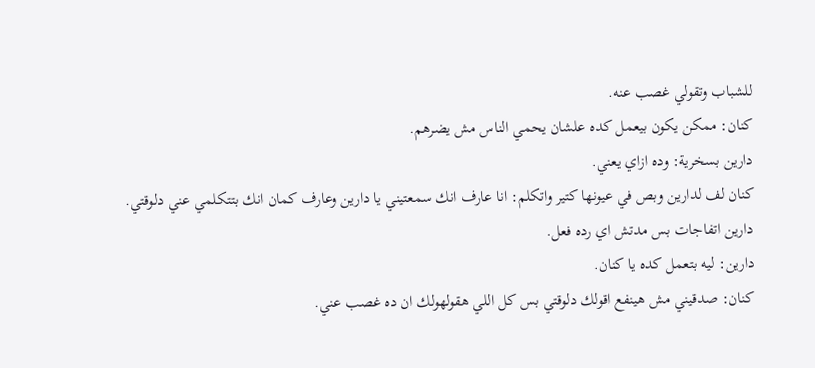للشباب وتقولي غصب عنه.
كنان: ممكن يكون بيعمل كده علشان يحمي الناس مش يضرهم.
دارين بسخرية: وده ازاي يعني.
كنان لف لدارين وبص في عيونها كتير واتكلم: انا عارف انك سمعتيني يا دارين وعارف كمان انك بتتكلمي عني دلوقتي.
دارين اتفاجات بس مدتش اي رده فعل.
دارين: ليه بتعمل كده يا كنان.
كنان: صدقيني مش هينفع اقولك دلوقتي بس كل اللي هقولهولك ان ده غصب عني.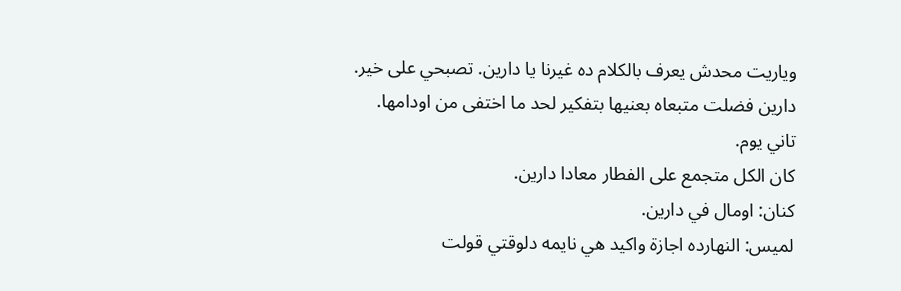وياريت محدش يعرف بالكلام ده غيرنا يا دارين. تصبحي على خير.
دارين فضلت متبعاه بعنيها بتفكير لحد ما اختفى من اودامها.
تاني يوم.
كان الكل متجمع على الفطار معادا دارين.
كنان: اومال في دارين.
لميس: النهارده اجازة واكيد هي نايمه دلوقتي قولت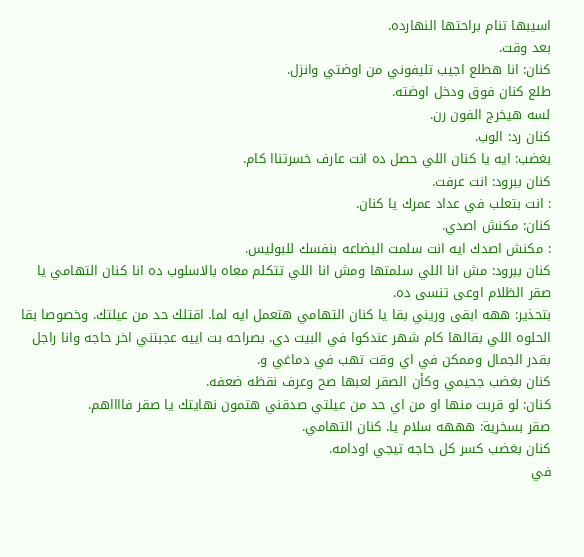اسيبها تنام براحتها النهارده.
بعد وقت.
كنان: انا هطلع اجيب تليفوني من اوضتي وانزل.
طلع كنان فوق ودخل اوضته.
لسه هيخرج الفون رن.
كنان رد: الوب.
بغضب: ايه يا كنان اللي حصل ده انت عارف خسرتناا كام.
كنان ببرود: انت عرفت.
: انت بتعلب في عداد عمرك يا كنان.
كنان: مكنش اصدي.
: مكنش اصدك ايه انت سلمت البضاعه بنفسك للبوليس.
كنان ببرود: مش انا اللي سلمتها ومش انا اللي تتكلم معاه بالاسلوب ده انا كنان التهامي يا صقر الظلام اوعى تنسى ده.
بتحذير: ههه ابقى وريني بقا يا كنان التهامي هتعمل ايه لما. اقتلك حد من عيلتك. وخصوصا بقا الحلوه اللي بقالها كام شهر عندكوا في البيت دي. بصراحه بت اييه عجبتني اخر حاجه وانا راجل بقدر الجمال وممكن في اي وقت تهب في دماغي و.
كنان بغضب جحيمي وكأن الصقر لعبها صح وعرف نقظه ضعفه.
كنان: لو قربت منها او من اي حد من عيلتي صدقني هتمون نهايتك يا صقر فااااهم.
صقر بسخرية: هههه سلام يا. كنان التهامي.
كنان بغضب كسر كل حاجه تيجي اودامه.
في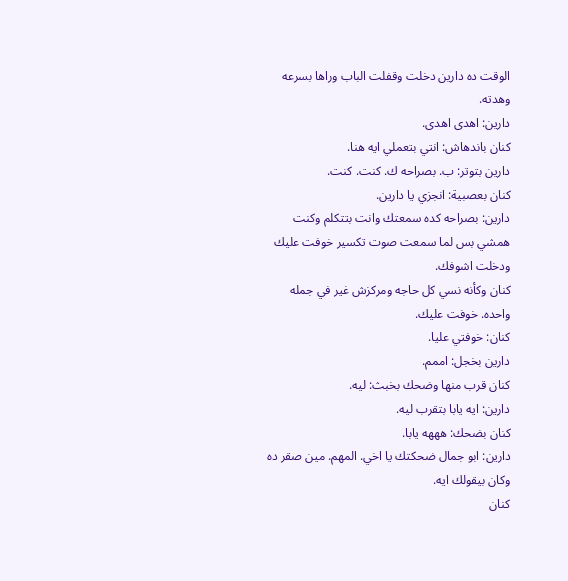الوقت ده دارين دخلت وقفلت الباب وراها بسرعه وهدته.
دارين: اهدى اهدى.
كنان باندهاش: انتي بتعملي ايه هنا.
دارين بتوتر: ب. بصراحه ك. كنت. كنت.
كنان بعصبية: انجزي يا دارين.
دارين: بصراحه كده سمعتك وانت بتتكلم وكنت همشي بس لما سمعت صوت تكسير خوفت عليك ودخلت اشوفك.
كنان وكأنه نسي كل حاجه ومركزش غير في جمله واحده. خوفت عليك.
كنان: خوفتي عليا.
دارين بخجل: اممم.
كنان قرب منها وضحك بخبث: ليه.
دارين: ايه يابا بتقرب ليه.
كنان بضحك: هههه يابا.
دارين: ابو جمال ضحكتك يا اخي. المهم. مين صقر ده وكان بيقولك ايه.
كنان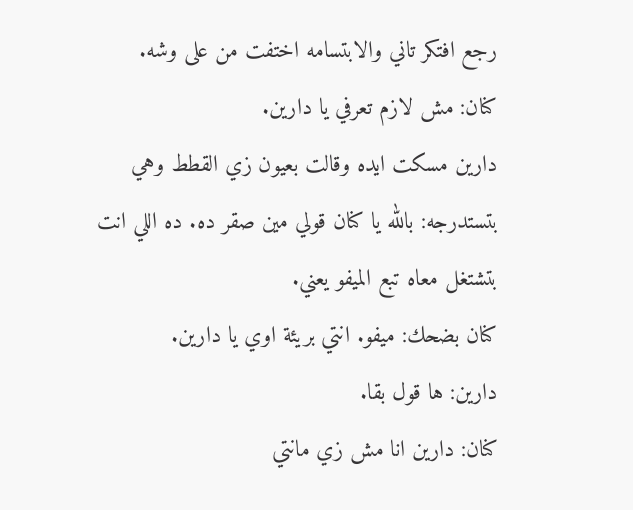رجع افتكر تاني والابتسامه اختفت من على وشه.
كنان: مش لازم تعرفي يا دارين.
دارين مسكت ايده وقالت بعيون زي القطط وهي بتستدرجه: بالله يا كنان قولي مين صقر ده. ده اللي انت بتشتغل معاه تبع الميفو يعني.
كنان بضحك: ميفو. انتي بريئة اوي يا دارين.
دارين: ها قول بقا.
كنان: دارين انا مش زي مانتي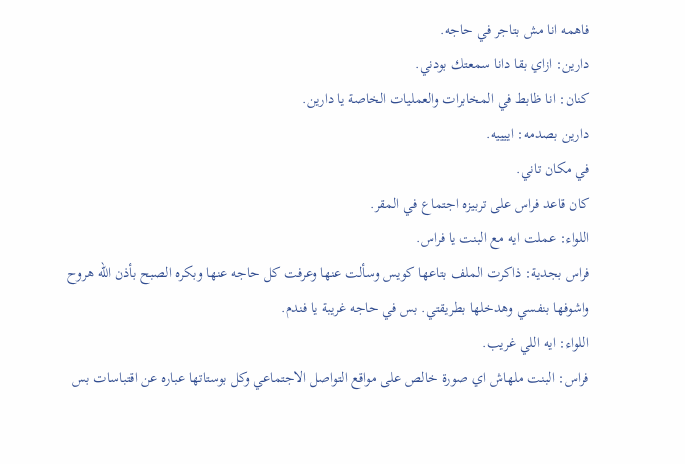فاهمه انا مش بتاجر في حاجه.
دارين: ازاي بقا دانا سمعتك بودني.
كنان: انا ظابط في المخابرات والعمليات الخاصة يا دارين.
دارين بصدمه: اييييه.
في مكان تاني.
كان قاعد فراس على تربيزه اجتماع في المقر.
اللواء: عملت ايه مع البنت يا فراس.
فراس بجدية: ذاكرت الملف بتاعها كويس وسألت عنها وعرفت كل حاجه عنها وبكره الصبح بأذن الله هروح واشوفها بنفسي وهدخلها بطريقتي. بس في حاجه غريبة يا فندم.
اللواء: ايه اللي غريب.
فراس: البنت ملهاش اي صورة خالص على مواقع التواصل الاجتماعي وكل بوستاتها عباره عن اقتباسات بس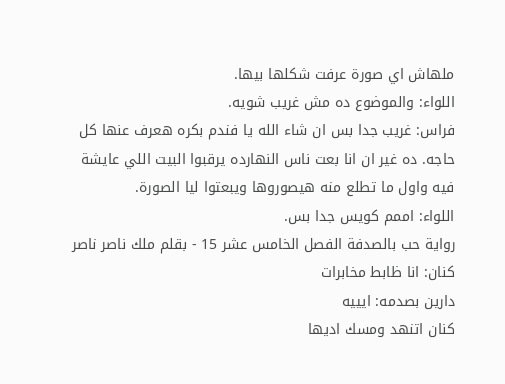ملهاش اي صورة عرفت شكلها بيها.
اللواء: والموضوع ده مش غريب شويه.
فراس: غريب جدا بس ان شاء الله يا فندم بكره هعرف عنها كل حاجه. ده غير ان انا بعت ناس النهارده يرقبوا البيت اللي عايشة فيه واول ما تطلع منه هيصوروها ويبعتوا ليا الصورة.
اللواء: اممم كويس جدا بس.
رواية حب بالصدفة الفصل الخامس عشر 15 - بقلم ملك ناصر ناصر
كنان: انا ظابط مخابرات
دارين بصدمه: ايييه
كنان اتنهد ومسك اديها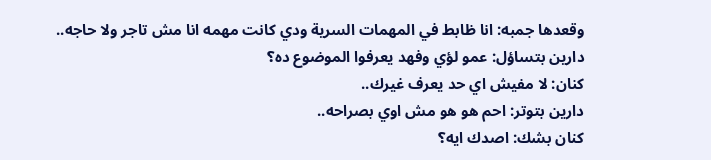وقعدها جمبه: انا ظابط في المهمات السرية ودي كانت مهمه انا مش تاجر ولا حاجه..
دارين بتساؤل: عمو لؤي وفهد يعرفوا الموضوع ده؟
كنان: لا مفيش اي حد يعرف غيرك..
دارين بتوتر: احم هو هو مش اوي بصراحه..
كنان بشك: اصدك ايه؟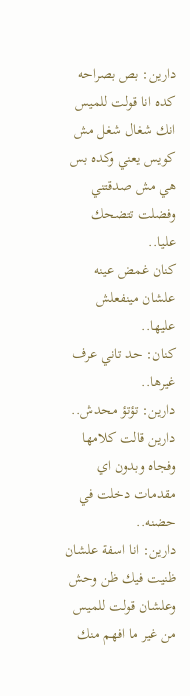دارين: بص بصراحه كده انا قولت للميس انك شغال شغل مش كويس يعني وكده بس هي مش صدقتني وفضلت تتضحك عليا..
كنان غمض عينه علشان مينفعلش عليها..
كنان: حد تاني عرف غيرها..
دارين: تؤتؤ محدش.. دارين قالت كلامها وفجاه وبدون اي مقدمات دخلت في حضنه..
دارين: انا اسفة علشان ظنيت فيك ظن وحش وعلشان قولت للميس من غير ما افهم منك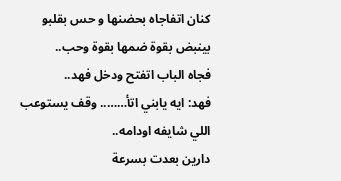كنان اتفاجاه بحضنها و حس بقلبو بينبض بقوة ضمها بقوة وحب..
فجاه الباب اتفتح ودخل فهد..
فهد: ايه يابني اتأ…….. وقف يستوعب اللي شايفه اودامه..
دارين بعدت بسرعة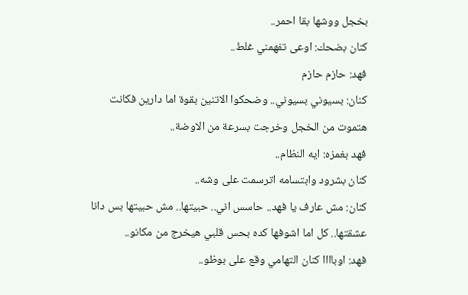بخجل ووشها بقا احمر..
كنان بضحك: اوعى تفهمني غلط..
فهد: حازم حازم
كنان: بسيوني بسيوني.. وضحكوا الاتنين بقوة اما دارين فكانت هتموت من الخجل وخرجت بسرعة من الاوضة..
فهد بغمزه: ايه النظام..
كنان بشرود وابتسامه اترسمت على وشه..
كنان: مش عارف يا فهد.. حاسس اني.. حبيتها.. مش حبيتها بس دانا عشقتها.. كل اما اشوفها كده بحس قلبي هيخرج من مكانو..
فهد: اوباااا كنان التهامي وقع على بوظو..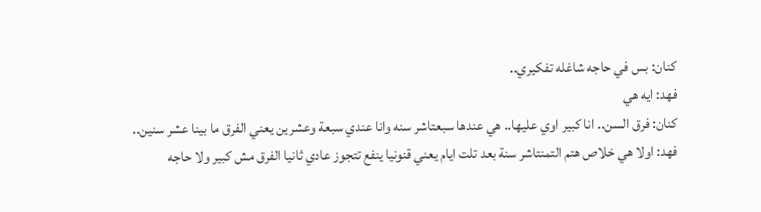كنان: بس في حاجه شاغله تفكيري..
فهد: ايه هي
كنان: فرق السن.. انا كبير اوي عليها.. هي عندها سبعتاشر سنه وانا عندي سبعة وعشرين يعني الفرق ما بينا عشر سنين..
فهد: اولا هي خلاص هتم التمنتاشر سنة بعد تلت ايام يعني قنونيا ينفع تتجوز عادي ثانيا الفرق مش كبير ولا حاجه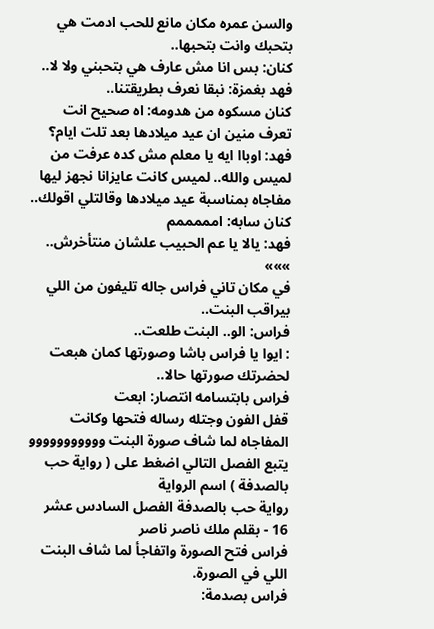والسن عمره مكان مانع للحب ادمت هي بتحبك وانت بتحبها..
كنان: بس انا مش عارف هي بتحبني ولا لا..
فهد بغمزة: نبقا نعرف بطريقتنا..
كنان مسكوه من هدومه: اه صحيح انت تعرف منين ان عيد ميلادها بعد تلت ايام؟
فهد: اوباا ايه يا معلم مش كده عرفت من لميس والله.. لميس كانت عايزانا نجهز ليها مفاجاه بمناسبة عيد ميلادها وقالتلي اقولك..
كنان سابه: امممممم
فهد: يالا يا عم الحبيب علشان منتأخرش..
»»»
في مكان تاني فراس جاله تليفون من اللي بيراقب البنت..
فراس: الو.. البنت طلعت..
: ايوا يا فراس باشا وصورتها كمان هبعت لحضرتك صورتها حالا..
فراس بابتسامه انتصار: ابعت
قفل الفون وجتله رساله فتحها وكانت المفاجاه لما شاف صورة البنت ووووووووووو
يتبع الفصل التالي اضغط على ( رواية حب بالصدفة ) اسم الرواية
رواية حب بالصدفة الفصل السادس عشر 16 - بقلم ملك ناصر ناصر
فراس فتح الصورة واتفاجأ لما شاف البنت اللي في الصورة.
فراس بصدمة: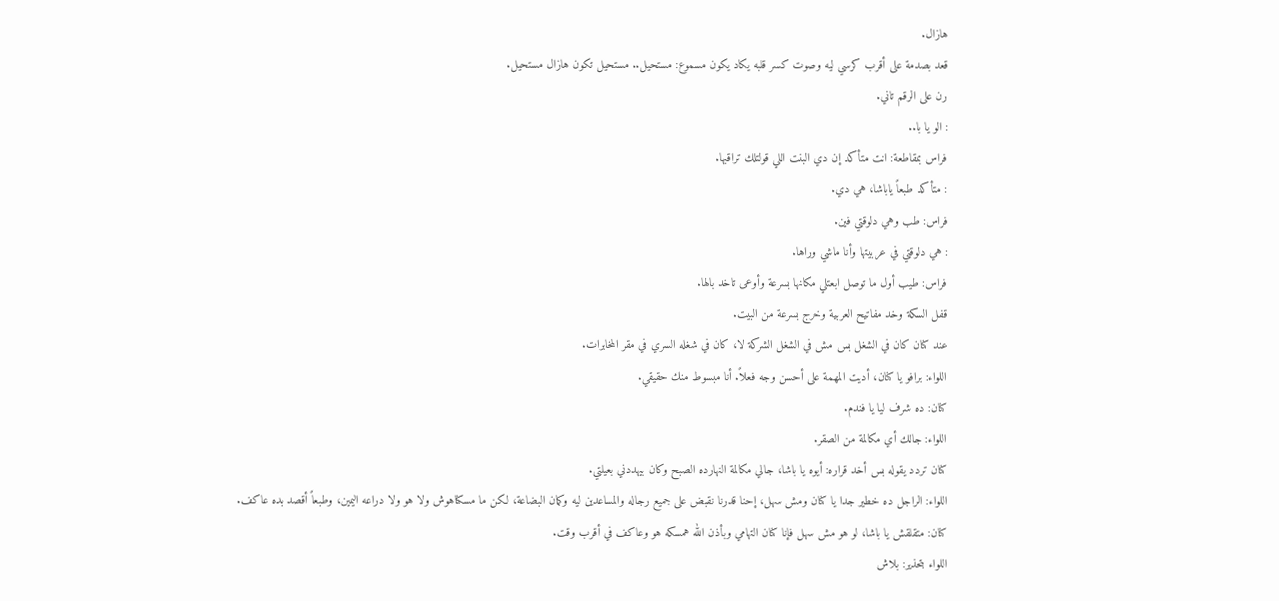هازال.
قعد بصدمة على أقرب كرسي ليه وصوت كسر قلبه يكاد يكون مسموع: مستحيل.. مستحيل تكون هازال مستحيل.
رن على الرقم تاني.
: الو يا با..
فراس بمقاطعة: انت متأكد إن دي البنت اللي قولتلك تراقبها.
: متأكد طبعاً ياباشا، هي دي.
فراس: طب وهي دلوقتي فين.
: هي دلوقتي في عربيتها وأنا ماشي وراها.
فراس: طيب أول ما توصل ابعتلي مكانها بسرعة وأوعى تاخد بالها.
قفل السكة وخد مفاتيح العربية وخرج بسرعة من البيت.
عند كنان كان في الشغل بس مش في الشغل الشركة لا، كان في شغله السري في مقر المخابرات.
اللواء: برافو يا كنان، أديت المهمة على أحسن وجه فعلاً. أنا مبسوط منك حقيقي.
كنان: ده شرف ليا يا فندم.
اللواء: جالك أي مكالمة من الصقر.
كنان تردد يقوله بس أخد قراره: أيوه يا باشا، جالي مكالمة النهارده الصبح وكان بيهددني بعيلتي.
اللواء: الراجل ده خطير جدا يا كنان ومش سهل، إحنا قدرنا نقبض على جميع رجاله والمساعدين ليه وكمان البضاعة، لكن ما مسكناهوش ولا هو ولا دراعه اليمين، وطبعاً أقصد بده عاكف.
كنان: متقلقش يا باشا، لو هو مش سهل فإنا كنان التهامي وبأذن الله همسكه هو وعاكف في أقرب وقت.
اللواء بتحذير: بلاش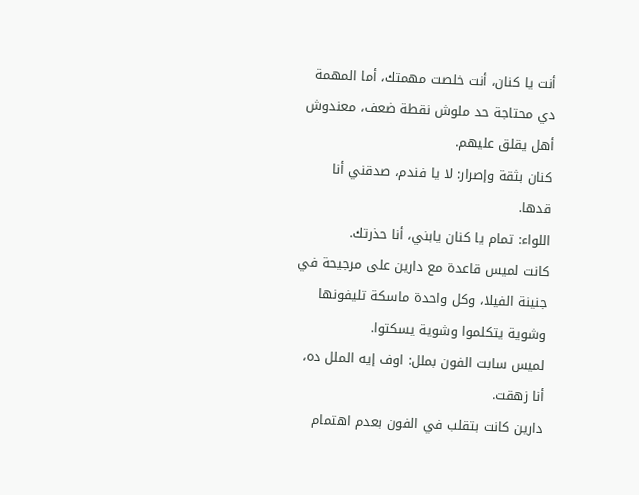أنت يا كنان، أنت خلصت مهمتك، أما المهمة دي محتاجة حد ملوش نقطة ضعف، معندوش أهل يقلق عليهم.
كنان بثقة وإصرار: لا يا فندم، صدقني أنا قدها.
اللواء: تمام يا كنان يابني، أنا حذرتك.
كانت لميس قاعدة مع دارين على مرجيحة في جنينة الفيلا، وكل واحدة ماسكة تليفونها وشوية يتكلموا وشوية يسكتوا.
لميس سابت الفون بملل: اوف إيه الملل ده، أنا زهقت.
دارين كانت بتقلب في الفون بعدم اهتمام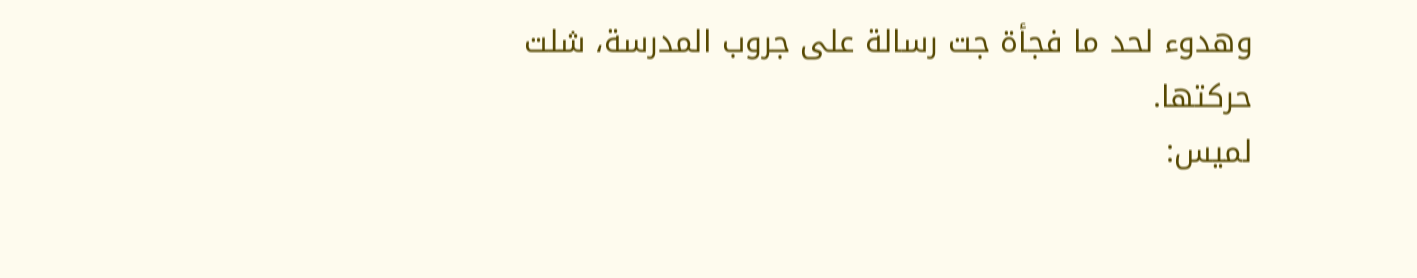وهدوء لحد ما فجأة جت رسالة على جروب المدرسة، شلت حركتها.
لميس: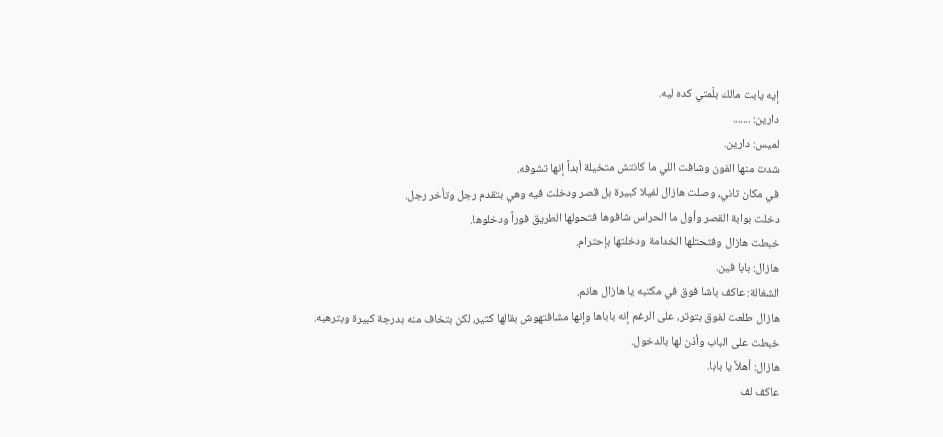إيه يابت مالك بلّمتي كده ليه.
دارين: .......
لميس: دارين.
شدت منها الفون وشافت اللي ما كانتش متخيلة أبداً إنها تشوفه.
في مكان تاني، وصلت هازال لفيلا كبيرة بل قصر ودخلت فيه وهي بتقدم رجل وتأخر رجل.
دخلت بوابة القصر وأول ما الحراس شافوها فتحولها الطريق فوراً ودخلوها.
خبطت هازال وفتحتلها الخدامة ودخلتها بإحترام.
هازال: بابا فين.
الشغالة: عاكف باشا فوق في مكتبه يا هازال هانم.
هازال طلعت لفوق بتوتر، على الرغم إنه باباها وإنها مشافتهوش بقالها كتير، لكن بتخاف منه بدرجة كبيرة وبترهبه.
خبطت على الباب وأذن لها بالدخول.
هازال: أهلاً يا بابا.
عاكف لف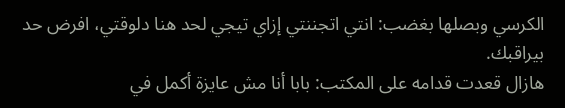الكرسي وبصلها بغضب: انتي اتجننتي إزاي تيجي لحد هنا دلوقتي، افرض حد بيراقبك.
هازال قعدت قدامه على المكتب: بابا أنا مش عايزة أكمل في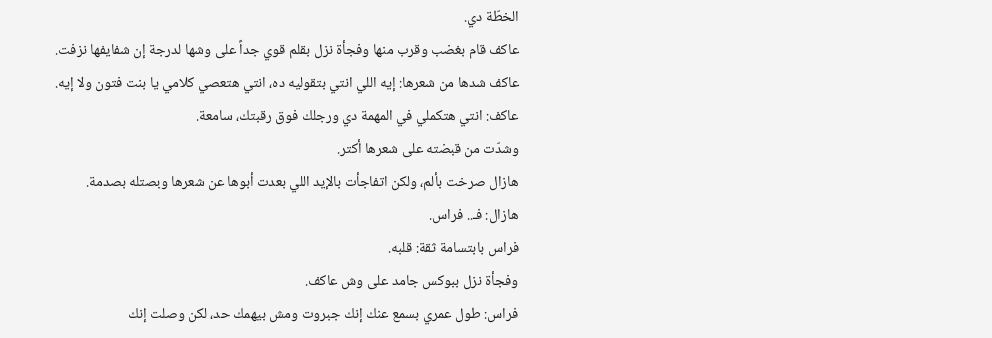الخطّة دي.
عاكف قام بغضب وقرب منها وفجأة نزل بقلم قوي جداً على وشها لدرجة إن شفايفها نزفت.
عاكف شدها من شعرها: إيه اللي انتي بتقوليه ده، انتي هتعصي كلامي يا بنت فتون ولا إيه.
عاكف: انتي هتكملي في المهمة دي ورجلك فوق رقبتك، سامعة.
وشدّت من قبضته على شعرها أكتر.
هازال صرخت بألم، ولكن اتفاجأت بالإيد اللي بعدت أبوها عن شعرها وبصتله بصدمة.
هازال: فـ.. فراس.
فراس بابتسامة ثقة: قلبه.
وفجأة نزل ببوكس جامد على وش عاكف.
فراس: طول عمري بسمع عنك إنك جبروت ومش بيهمك حد، لكن وصلت إنك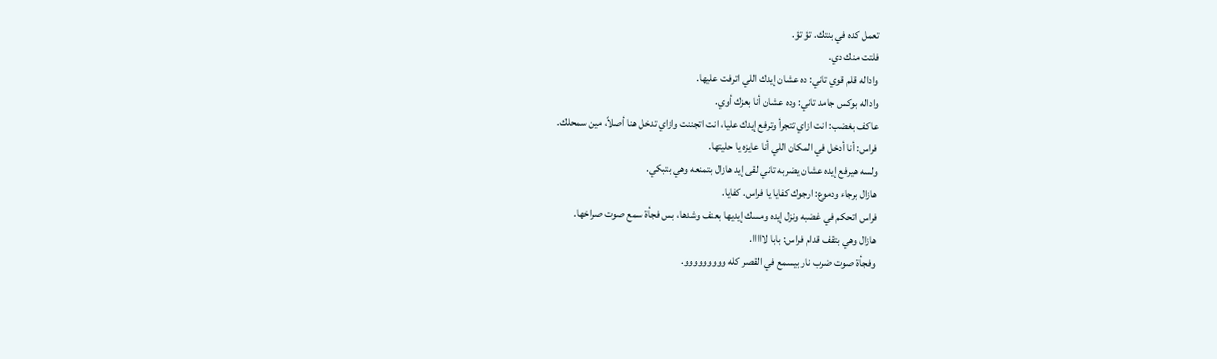تعمل كده في بنتك. تؤ تؤ.
فلتت منك دي.
واداله قلم قوي تاني: ده عشان إيدك اللي اترفت عليها.
واداله بوكس جامد تاني: وده عشان أنا بعزك أوي.
عاكف بغضب: انت ازاي تتجرأ وترفع إيدك عليا، انت اتجننت وازاي تدخل هنا أصلاً، مين سمحلك.
فراس: أنا أدخل في المكان اللي أنا عايزه يا حليتها.
ولسه هيرفع إيده عشان يضربه تاني لقى إيد هازال بتمنعه وهي بتبكي.
هازال برجاء ودموع: ارجوك كفايا يا فراس. كفايا.
فراس اتحكم في غضبه ونزل إيده ومسك إيديها بعنف وشدها، بس فجأة سمع صوت صراخها.
هازال وهي بتقف قدام فراس: بابا لااااا.
وفجأة صوت ضرب نار بيسمع في القصر كله ووووووووو.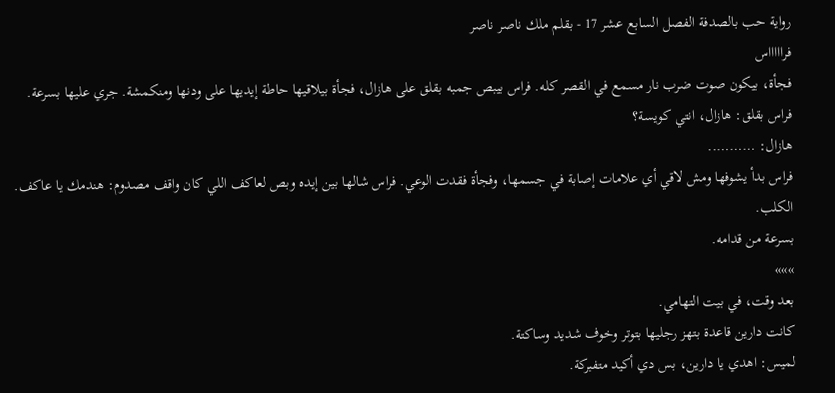رواية حب بالصدفة الفصل السابع عشر 17 - بقلم ملك ناصر ناصر
فراااااس
فجأة، بيكون صوت ضرب نار مسمع في القصر كله. فراس بيبص جمبه بقلق على هازال، فجأة بيلاقيها حاطة إيديها على ودنها ومنكمشة. جري عليها بسرعة.
فراس بقلق: هازال، انتي كويسة؟
هازال: ………..
فراس بدأ يشوفها ومش لاقي أي علامات إصابة في جسمها، وفجأة فقدت الوعي. فراس شالها بين إيده وبص لعاكف اللي كان واقف مصدوم: هندمك يا عاكف.
الكلب.
بسرعة من قدامه.
»»»
بعد وقت، في بيت التهامي.
كانت دارين قاعدة بتهز رجليها بتوتر وخوف شديد وساكتة.
لميس: اهدي يا دارين، بس دي أكيد متفبركة.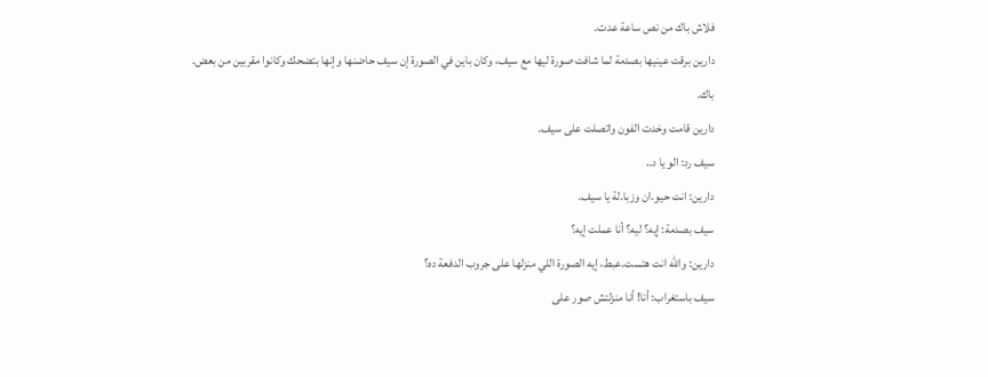فلاش باك من نص ساعة عدت.
دارين برقت عينيها بصدمة لما شافت صورة ليها مع سيف، وكان باين في الصورة إن سيف حاضنها وإنها بتضحك وكانوا مقربين من بعض.
باك.
دارين قامت وخدت الفون واتصلت على سيف.
سيف رد: الو يا د..
دارين: انت حيو.ان وزبا.لة يا سيف.
سيف بصدمة: إيه؟ ليه؟ أنا عملت إيه؟
دارين: والله انت هتست.عبط، إيه الصورة اللي منزلها على جروب الدفعة ده؟
سيف باستغراب: أنا! أنا منزلتش صور على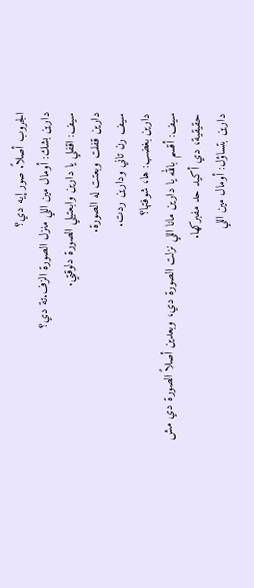الجروب أصلاً. صور إيه دي؟
دارين بشك: أومال مين اللي منزل الصورة الزف.تة دي؟
سيف: اقفلي يا دارين وابعتيلي الصورة دلوقتي.
دارين قفلت وبعتت له الصورة.
سيف رن تاني ودارين ردت.
دارين بغضب: ها، شوفتها؟
سيف: أقسم بالله يا دارين مانا اللي نزلت الصورة دي، وبعدين أصلاً الصورة دي مش حقيقية، دي أكيد حد مفبركها.
دارين بتساؤل: أومال مين اللي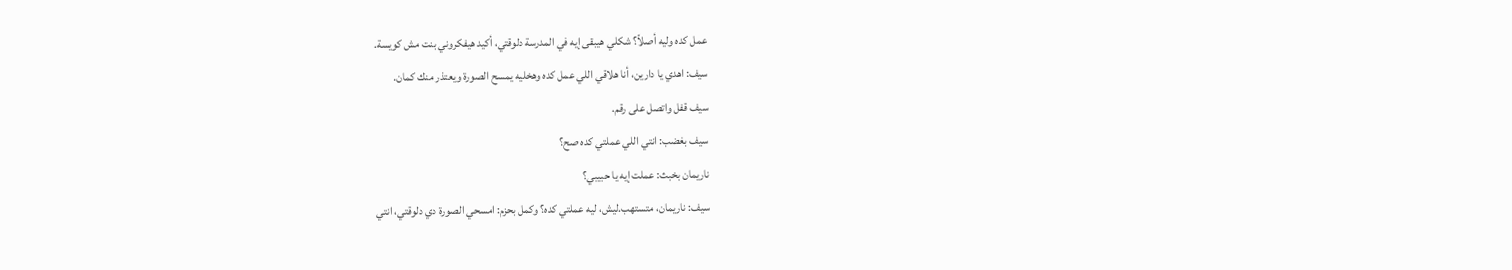عمل كده وليه أصلاً؟ شكلي هيبقى إيه في المدرسة دلوقتي، أكيد هيفكروني بنت مش كويسة.
سيف: اهدي يا دارين، أنا هلاقي اللي عمل كده وهخليه يمسح الصورة ويعتذر منك كمان.
سيف قفل واتصل على رقم.
سيف بغضب: انتي اللي عملتي كده صح؟
ناريمان بخبث: عملت إيه يا حبيبي؟
سيف: ناريمان، متستهب.ليش، ليه عملتي كده؟ وكمل بحزم: امسحي الصورة دي دلوقتي، انتي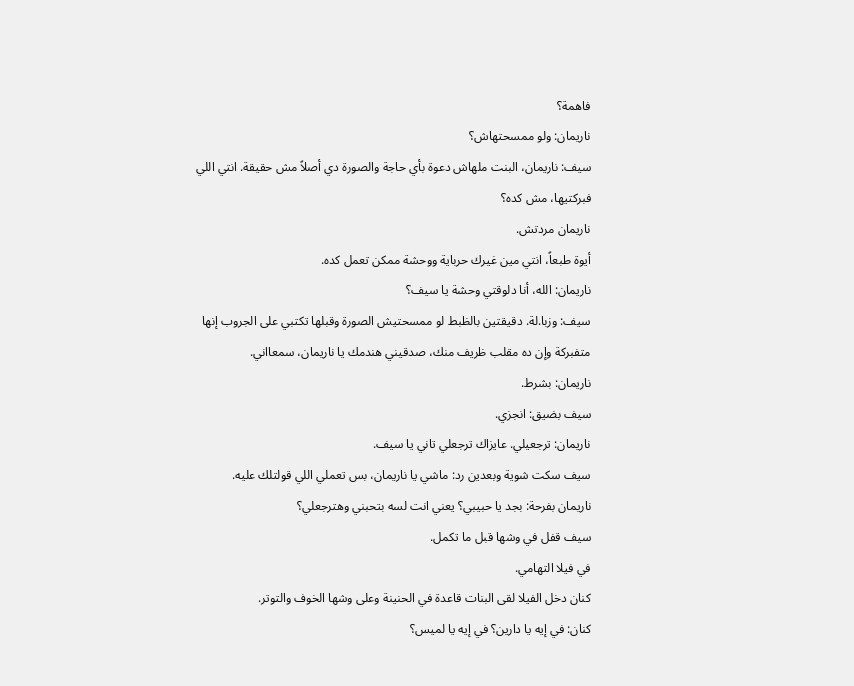فاهمة؟
ناريمان: ولو ممسحتهاش؟
سيف: ناريمان، البنت ملهاش دعوة بأي حاجة والصورة دي أصلاً مش حقيقة. انتي اللي فبركتيها، مش كده؟
ناريمان مردتش.
أيوة طبعاً، انتي مين غيرك حرباية ووحشة ممكن تعمل كده.
ناريمان: الله، أنا دلوقتي وحشة يا سيف؟
سيف: وزبا.لة. دقيقتين بالظبط لو ممسحتيش الصورة وقبلها تكتبي على الجروب إنها متفبركة وإن ده مقلب ظريف منك، صدقيني هندمك يا ناريمان، سمعااني.
ناريمان: بشرط.
سيف بضيق: انجزي.
ناريمان: ترجعيلي. عايزاك ترجعلي تاني يا سيف.
سيف سكت شوية وبعدين رد: ماشي يا ناريمان، بس تعملي اللي قولتلك عليه.
ناريمان بفرحة: بجد يا حبيبي؟ يعني انت لسه بتحبني وهترجعلي؟
سيف قفل في وشها قبل ما تكمل.
في فيلا التهامي.
كنان دخل الفيلا لقى البنات قاعدة في الحنينة وعلى وشها الخوف والتوتر.
كنان: في إيه يا دارين؟ في إيه يا لميس؟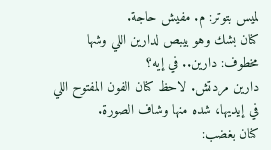لميس بتوتر: م. مفيش حاجة.
كنان بشك وهو بيبص لدارين اللي وشها مخطوف: دارين.. في إيه؟
دارين مردتش. لاحظ كنان الفون المفتوح اللي في إيديها، شده منها وشاف الصورة.
كنان بغضب: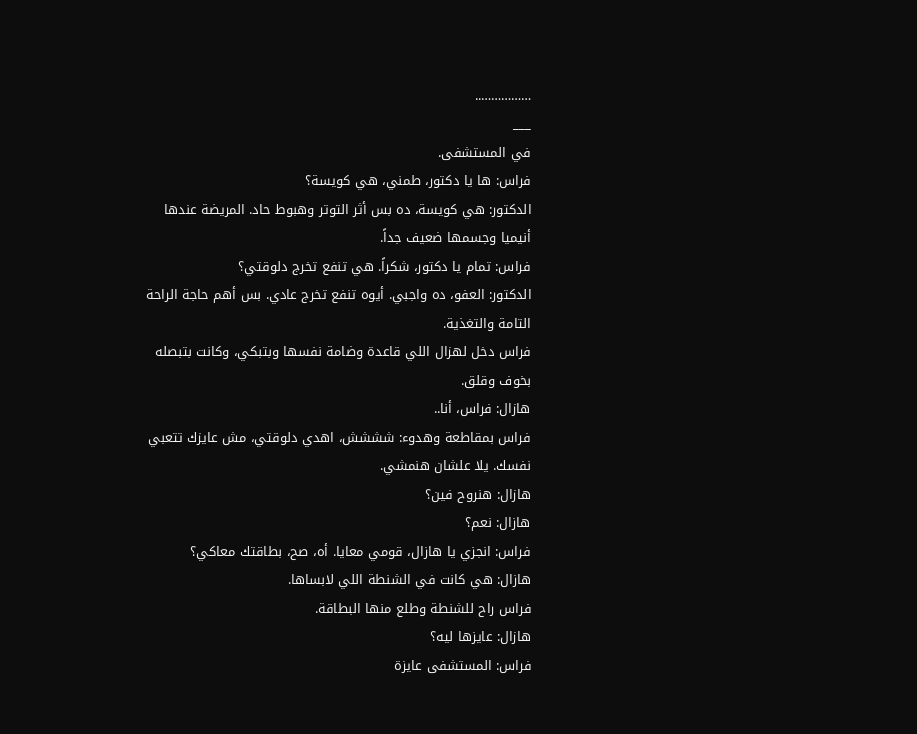……………..
___
في المستشفى.
فراس: ها يا دكتور، طمني، هي كويسة؟
الدكتور: هي كويسة، ده بس أثر التوتر وهبوط حاد. المريضة عندها أنيميا وجسمها ضعيف جداً.
فراس: تمام يا دكتور، شكراً. هي تنفع تخرج دلوقتي؟
الدكتور: العفو، ده واجبي. أيوه تنفع تخرج عادي. بس أهم حاجة الراحة التامة والتغذية.
فراس دخل لهزال اللي قاعدة وضامة نفسها وبتبكي، وكانت بتبصله بخوف وقلق.
هازال: فراس، أنا..
فراس بمقاطعة وهدوء: شششش، اهدي دلوقتي، مش عايزك تتعبي نفسك. يلا علشان هنمشي.
هازال: هنروح فين؟
هازال: نعم؟
فراس: انجزي يا هازال، قومي معايا. أه، صح، بطاقتك معاكي؟
هازال: هي كانت في الشنطة اللي لابساها.
فراس راح للشنطة وطلع منها البطاقة.
هازال: عايزها ليه؟
فراس: المستشفى عايزة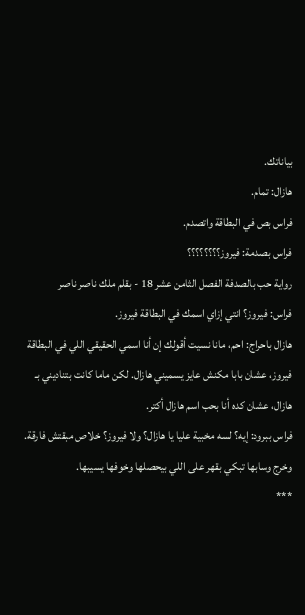بياناتك.
هازال: تمام.
فراس بص في البطاقة واتصدم.
فراس بصدمة: فيروز؟؟؟؟؟؟؟؟
رواية حب بالصدفة الفصل الثامن عشر 18 - بقلم ملك ناصر ناصر
فراس: فيروز؟ انتي إزاي اسمك في البطاقة فيروز.
هازال باحراج: احم، مانا نسيت أقولك إن أنا اسمي الحقيقي اللي في البطاقة فيروز، عشان بابا مكنش عايز يسميني هازال. لكن ماما كانت بتناديني بـ هازال، عشان كده أنا بحب اسم هازال أكتر.
فراس ببرود: إيه؟ لسه مخبية عليا يا هازال؟ ولا فيروز؟ خلاص مبقتش فارقة.
وخرج وسابها تبكي بقهر على اللي بيحصلها وخوفها يسيبها.
***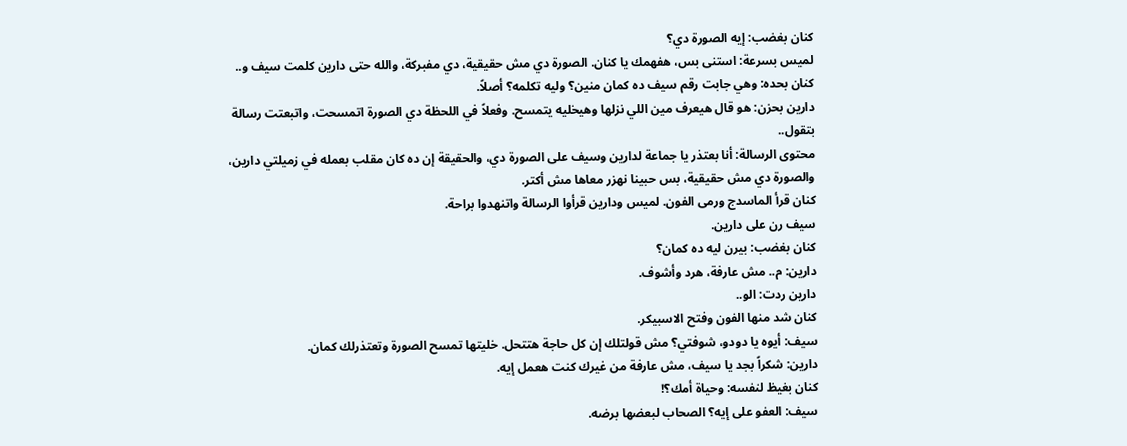كنان بغضب: إيه الصورة دي؟
لميس بسرعة: استنى بس، هفهمك يا كنان. الصورة دي مش حقيقية، دي مفبركة، والله حتى دارين كلمت سيف و..
كنان بحده: وهي جابت رقم سيف ده كمان منين؟ وليه تكلمه؟ أصلاً.
دارين بحزن: هو قال هيعرف مين اللي نزلها وهيخليه يتمسح. وفعلاً في اللحظة دي الصورة اتمسحت، واتبعتت رسالة بتقول..
محتوى الرسالة: أنا بعتذر يا جماعة لدارين وسيف على الصورة دي، والحقيقة إن ده كان مقلب بعمله في زميلتي دارين، والصورة دي مش حقيقية، بس حبينا نهزر معاها مش أكتر.
كنان قرأ الماسدج ورمى الفون. لميس ودارين قرأوا الرسالة واتنهدوا براحة.
سيف رن على دارين.
كنان بغضب: بيرن ليه ده كمان؟
دارين: م.. مش عارفة، هرد وأشوف.
دارين ردت: الو..
كنان شد منها الفون وفتح الاسبيكر.
سيف: أيوه يا دودو، شوفتي؟ مش قولتلك إن كل حاجة هتتحل. خليتها تمسح الصورة وتعتذرلك كمان.
دارين: شكراً بجد يا سيف، مش عارفة من غيرك كنت هعمل إيه.
كنان بغيظ لنفسه: وحياة أمك؟!
سيف: العفو على إيه؟ الصحاب لبعضها برضه.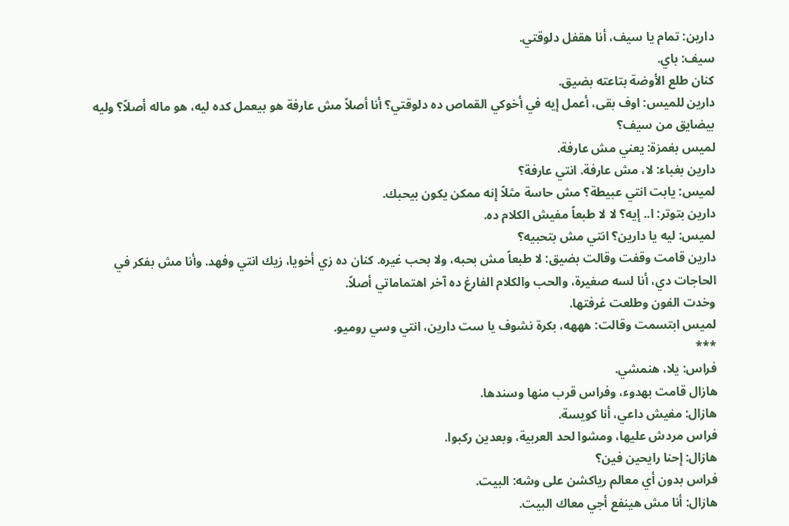دارين: تمام يا سيف، أنا هقفل دلوقتي.
سيف: باي.
كنان طلع الأوضة بتاعته بضيق.
دارين للميس: اوف بقى، أعمل إيه في أخوكي القماص ده دلوقتي؟ أنا أصلاً مش عارفة هو بيعمل كده ليه، هو ماله أصلاً؟ وليه بيضايق من سيف؟
لميس بغمزة: يعني مش عارفة.
دارين بغباء: لا، مش عارفة. انتي عارفة؟
لميس: يابت انتي عبيطة؟ مش حاسة مثلاً إنه ممكن يكون بيحبك.
دارين بتوتر: ا.. إيه؟ لا لا طبعاً مفيش الكلام ده.
لميس: ليه يا دارين؟ انتي مش بتحبيه؟
دارين قامت وقفت وقالت بضيق: لا طبعاً مش بحبه، ولا بحب غيره. كنان ده زي أخويا، زيك انتي وفهد. وأنا مش بفكر في الحاجات دي، أنا لسه صغيرة، والحب والكلام الفارغ ده آخر اهتماماتي أصلاً.
وخدت الفون وطلعت غرفتها.
لميس ابتسمت وقالت: هههه، بكرة نشوف يا ست دارين، انتي وسي روميو.
***
فراس: يلا، هنمشي.
هازال قامت بهدوء، وفراس قرب منها وسندها.
هازال: مفيش داعي، أنا كويسة.
فراس مردش عليها، ومشوا لحد العربية، وبعدين ركبوا.
هازال: إحنا رايحين فين؟
فراس بدون أي معالم رياكشن على وشه: البيت.
هازال: أنا مش هينفع أجي معاك البيت.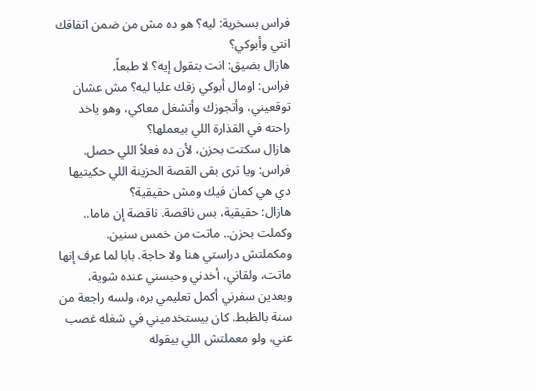فراس بسخرية: ليه؟ هو ده مش من ضمن اتفاقك انتي وأبوكي؟
هازال بضيق: انت بتقول إيه؟ لا طبعاً.
فراس: اومال أبوكي زقك عليا ليه؟ مش عشان توقعيني، وأتجوزك وأتشغل معاكي، وهو ياخد راحته في القذارة اللي بيعملها؟
هازال سكتت بحزن، لأن ده فعلاً اللي حصل.
فراس: ويا ترى بقى القصة الحزينة اللي حكيتيها دي هي كمان فيك ومش حقيقية؟
هازال: حقيقية، بس ناقصة. ناقصة إن ماما.. وكملت بحزن.. ماتت من خمس سنين. ومكملتش دراستي هنا ولا حاجة. بابا لما عرف إنها ماتت، ولقاني، أخدني وحبسني عنده شوية، وبعدين سفرني أكمل تعليمي بره، ولسه راجعة من سنة بالظبط. كان بيستخدميني في شغله غصب عني، ولو معملتش اللي بيقوله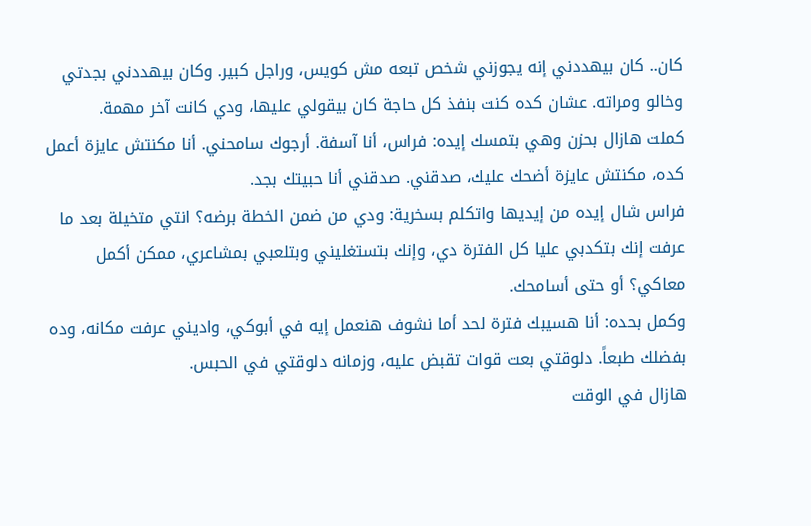كان.. كان بيهددني إنه يجوزني شخص تبعه مش كويس، وراجل كبير. وكان بيهددني بجدتي وخالو ومراته. عشان كده كنت بنفذ كل حاجة كان بيقولي عليها، ودي كانت آخر مهمة.
كملت هازال بحزن وهي بتمسك إيده: فراس، أنا آسفة. أرجوك سامحني. أنا مكنتش عايزة أعمل كده، مكنتش عايزة أضحك عليك، صدقني. صدقني أنا حبيتك بجد.
فراس شال إيده من إيديها واتكلم بسخرية: ودي من ضمن الخطة برضه؟ انتي متخيلة بعد ما عرفت إنك بتكدبي عليا كل الفترة دي، وإنك بتستغليني وبتلعبي بمشاعري، ممكن أكمل معاكي؟ أو حتى أسامحك.
وكمل بحده: أنا هسيبك فترة لحد أما نشوف هنعمل إيه في أبوكي، واديني عرفت مكانه، وده بفضلك طبعاً. دلوقتي بعت قوات تقبض عليه، وزمانه دلوقتي في الحبس.
هازال في الوقت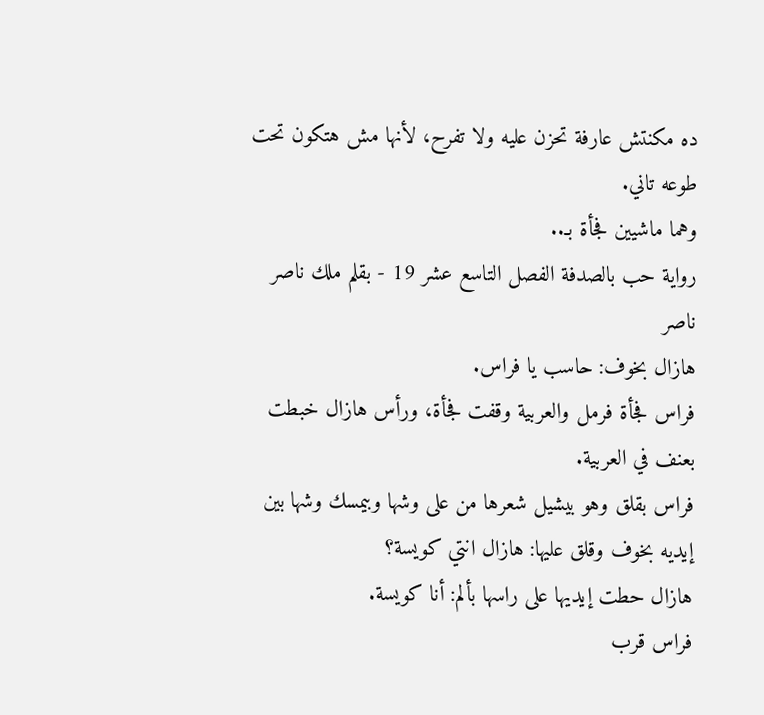ده مكنتش عارفة تحزن عليه ولا تفرح، لأنها مش هتكون تحت طوعه تاني.
وهما ماشيين فجأة بـ..
رواية حب بالصدفة الفصل التاسع عشر 19 - بقلم ملك ناصر ناصر
هازال بخوف: حاسب يا فراس.
فراس فجأة فرمل والعربية وقفت فجأة، ورأس هازال خبطت بعنف في العربية.
فراس بقلق وهو بيشيل شعرها من على وشها وبيمسك وشها بين إيديه بخوف وقلق عليها: هازال انتي كويسة؟
هازال حطت إيديها على راسها بألم: أنا كويسة.
فراس قرب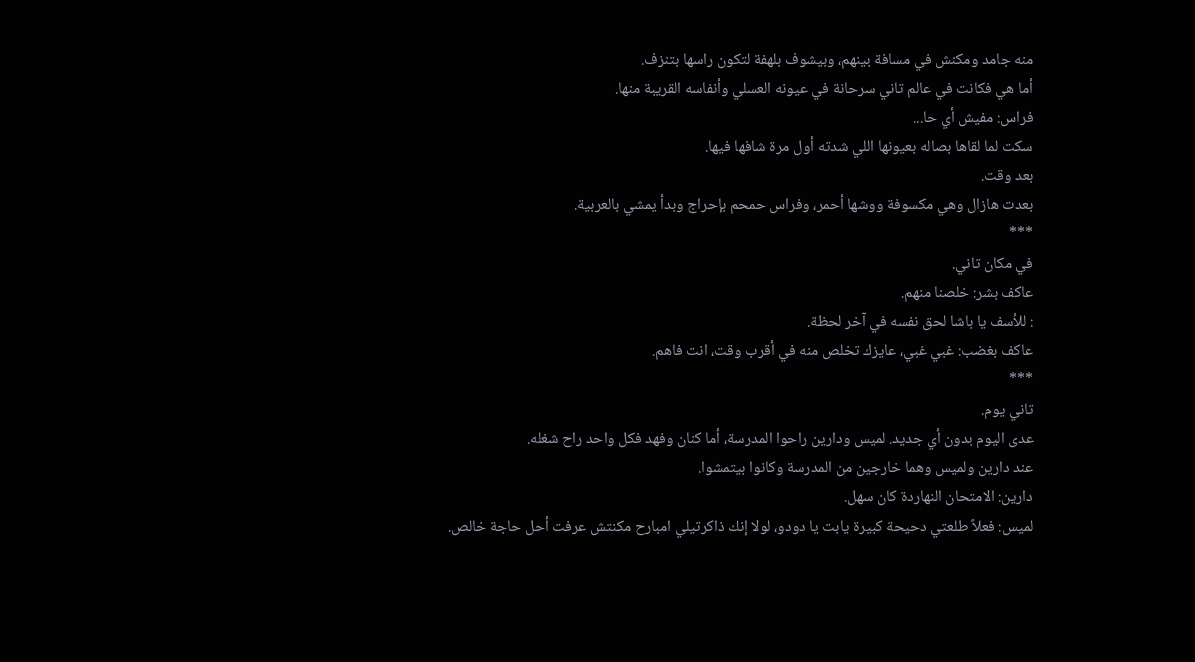منه جامد ومكنش في مسافة بينهم، وبيشوف بلهفة لتكون راسها بتنزف.
أما هي فكانت في عالم تاني سرحانة في عيونه العسلي وأنفاسه القريبة منها.
فراس: مفيش أي حا...
سكت لما لقاها بصاله بعيونها اللي شدته أول مرة شافها فيها.
بعد وقت.
بعدت هازال وهي مكسوفة ووشها أحمر، وفراس حمحم بإحراج وبدأ يمشي بالعربية.
***
في مكان تاني.
عاكف بشر: خلصنا منهم.
: للأسف يا باشا لحق نفسه في آخر لحظة.
عاكف بغضب: غبي غبي، عايزك تخلص منه في أقرب وقت، انت فاهم.
***
تاني يوم.
عدى اليوم بدون أي جديد. لميس ودارين راحوا المدرسة، أما كنان وفهد فكل واحد راح شغله.
عند دارين ولميس وهما خارجين من المدرسة وكانوا بيتمشوا.
دارين: الامتحان النهاردة كان سهل.
لميس: فعلاً طلعتي دحيحة كبيرة يابت يا دودو، لولا إنك ذاكرتيلي امبارح مكنتش عرفت أحل حاجة خالص.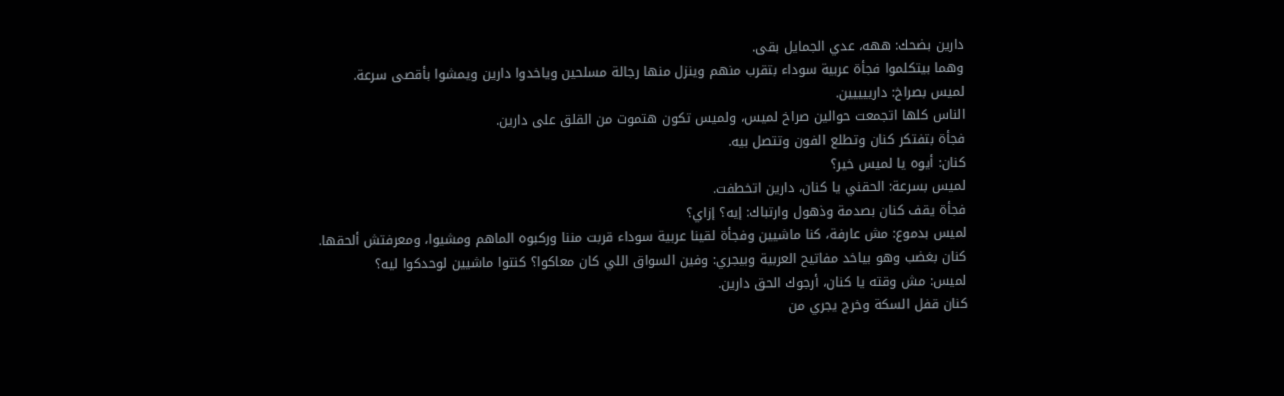دارين بضحك: ههه، عدي الجمايل بقى.
وهما بيتكلموا فجأة عربية سوداء بتقرب منهم وينزل منها رجالة مسلحين وياخدوا دارين ويمشوا بأقصى سرعة.
لميس بصراخ: دارييييين.
الناس كلها اتجمعت حوالين صراخ لميس، ولميس تكون هتموت من القلق على دارين.
فجأة بتفتكر كنان وتطلع الفون وتتصل بيه.
كنان: أيوه يا لميس خير؟
لميس بسرعة: الحقني يا كنان، دارين اتخطفت.
فجأة يقف كنان بصدمة وذهول وارتباك: إيه؟ إزاي؟
لميس بدموع: مش عارفة، كنا ماشيين وفجأة لقينا عربية سوداء قربت مننا وركبوه الماهم ومشيوا، ومعرفتش ألحقها.
كنان بغضب وهو بياخد مفاتيح العربية وبيجري: وفين السواق اللي كان معاكوا؟ كنتوا ماشيين لوحدكوا ليه؟
لميس: مش وقته يا كنان، أرجوك الحق دارين.
كنان قفل السكة وخرج يجري من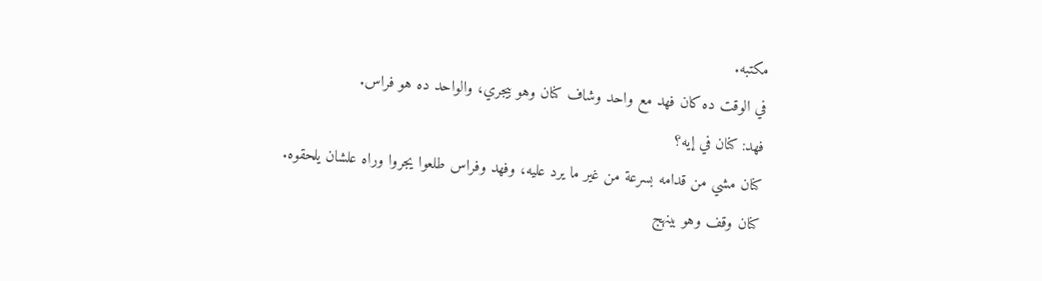مكتبه.
في الوقت ده كان فهد مع واحد وشاف كنان وهو بيجري، والواحد ده هو فراس.
فهد: كنان في إيه؟
كنان مشي من قدامه بسرعة من غير ما يرد عليه، وفهد وفراس طلعوا يجروا وراه علشان يلحقوه.
كنان وقف وهو بينهج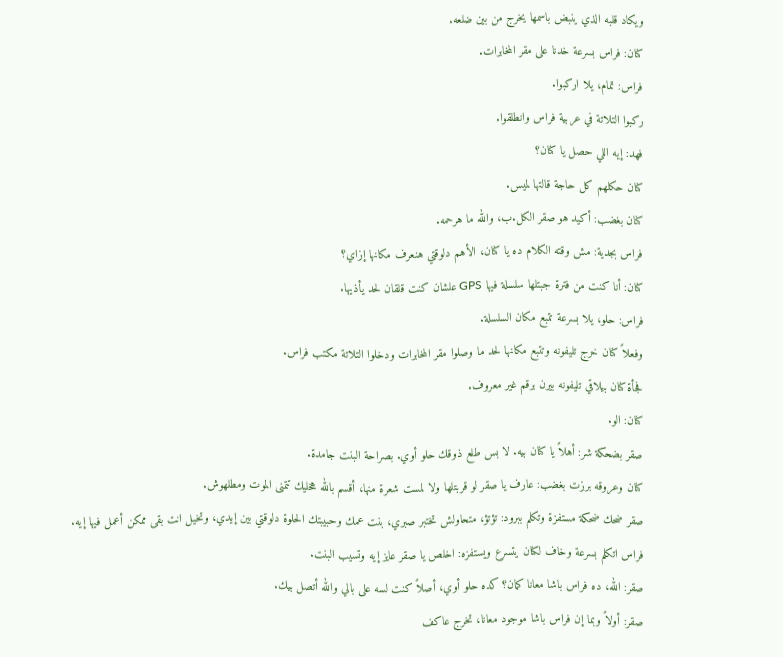ويكاد قلبه الذي ينبض باسمها يخرج من بين ضلعه.
كنان: فراس بسرعة خدنا على مقر المخابرات.
فراس: تمام، يلا اركبوا.
ركبوا التلاتة في عربية فراس وانطلقوا.
فهد: إيه اللي حصل يا كنان؟
كنان حكلهم كل حاجة قالتها لميس.
كنان بغضب: أكيد هو صقر الكل.ب، والله ما هرحمه.
فراس بجدية: مش وقته الكلام ده يا كنان، الأهم دلوقتي هنعرف مكانها إزاي؟
كنان: أنا كنت من فترة جبتلها سلسلة فيها GPS علشان كنت قلقان لحد يأذيها.
فراس: حلو، يلا بسرعة تتبع مكان السلسلة.
وفعلاً كنان خرج تليفونه وتتبع مكانها لحد ما وصلوا مقر المخابرات ودخلوا التلاتة مكتب فراس.
فجأة كنان بيلاقي تليفونه بيرن برقم غير معروف.
كنان: الو.
صقر بضحكة شر: أهلاً يا كنان بيه. لا بس طلع ذوقك حلو أوي. بصراحة البنت جامدة.
كنان وعروقه برزت بغضب: عارف يا صقر لو قربتلها ولا لمست شعرة منها، أقسم بالله هخليك تتمنى الموت ومطلهوش.
صقر ضحك ضحكة مستفزة وتكلم ببرود: تؤتؤ، متحاولش تختبر صبري، بنت عمك وحبيبتك الحلوة دلوقتي بين إيدي، وتخيل انت بقى ممكن أعمل فيها إيه.
فراس اتكلم بسرعة وخاف لكنان يتسرع ويستفزه: اخلص يا صقر عايز إيه وتسيب البنت.
صقر: الله، ده فراس باشا معانا كمان؟ كده حلو أوي، أصلاً كنت لسه على بالي والله أتصل بيك.
صقر: أولاً وبما إن فراس باشا موجود معانا، تخرج عاكف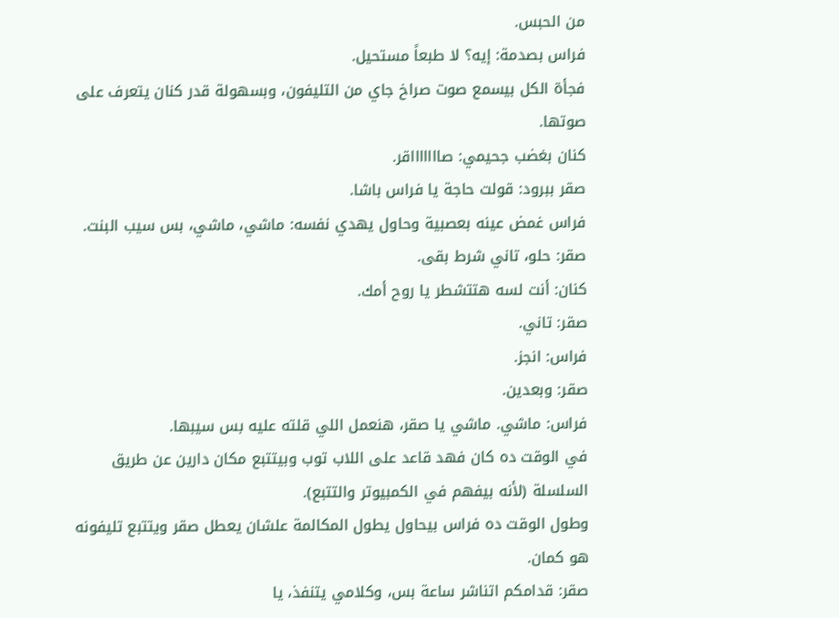من الحبس.
فراس بصدمة: إيه؟ لا طبعاً مستحيل.
فجأة الكل بيسمع صوت صراخ جاي من التليفون، وبسهولة قدر كنان يتعرف على صوتها.
كنان بغضب جحيمي: صاااااااقر.
صقر ببرود: قولت حاجة يا فراس باشا.
فراس غمض عينه بعصبية وحاول يهدي نفسه: ماشي، ماشي، بس سيب البنت.
صقر: حلو، تاني شرط بقى.
كنان: أنت لسه هتتشطر يا روح أمك.
صقر: تاني.
فراس: انجز.
صقر: وبعدين.
فراس: ماشي. ماشي يا صقر، هنعمل اللي قلته عليه بس سيبها.
في الوقت ده كان فهد قاعد على اللاب توب وبيتتبع مكان دارين عن طريق السلسلة (لأنه بيفهم في الكمبيوتر والتتبع).
وطول الوقت ده فراس بيحاول يطول المكالمة علشان يعطل صقر ويتتبع تليفونه هو كمان.
صقر: قدامكم اتناشر ساعة بس، وكلامي يتنفذ، يا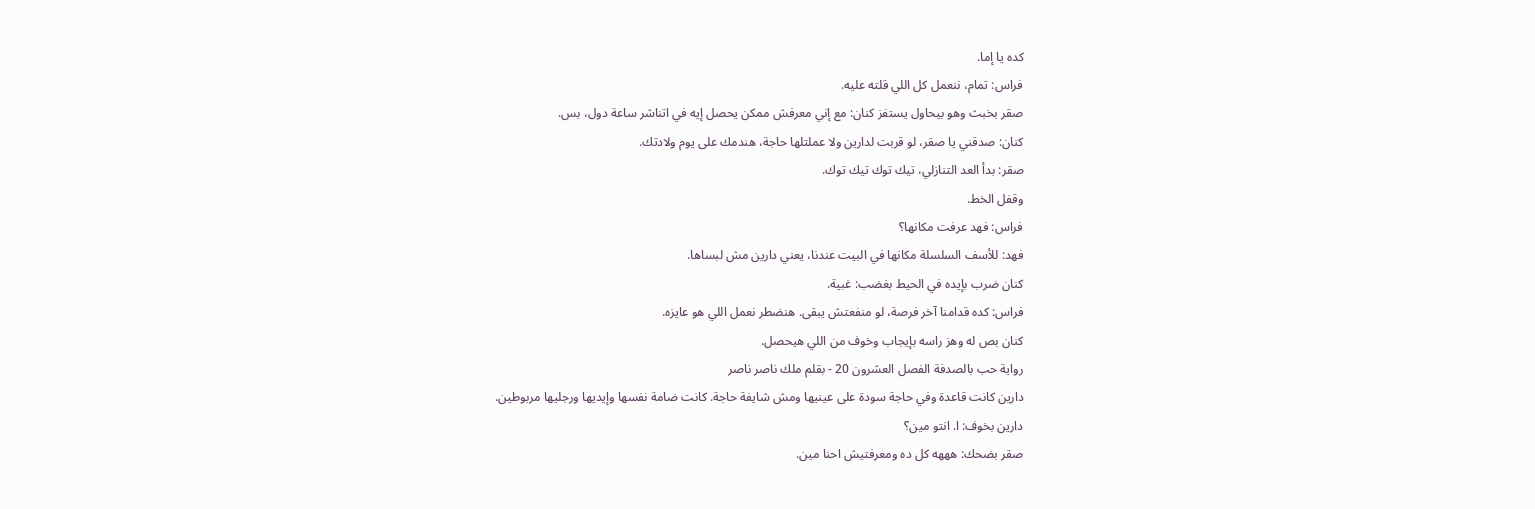كده يا إما.
فراس: تمام، ننعمل كل اللي قلته عليه.
صقر بخبث وهو بيحاول يستفز كنان: مع إني معرفش ممكن يحصل إيه في اتناشر ساعة دول، بس.
كنان: صدقني يا صقر، لو قربت لدارين ولا عملتلها حاجة، هندمك على يوم ولادتك.
صقر: بدأ العد التنازلي، تيك توك تيك توك.
وقفل الخط.
فراس: فهد عرفت مكانها؟
فهد: للأسف السلسلة مكانها في البيت عندنا، يعني دارين مش لبساها.
كنان ضرب بإيده في الحيط بغضب: غبية.
فراس: كده قدامنا آخر فرصة، لو منفعتش يبقى. هنضطر نعمل اللي هو عايزه.
كنان بص له وهز راسه بإيجاب وخوف من اللي هيحصل.
رواية حب بالصدفة الفصل العشرون 20 - بقلم ملك ناصر ناصر
دارين كانت قاعدة وفي حاجة سودة على عينيها ومش شايفة حاجة. كانت ضامة نفسها وإيديها ورجليها مربوطين.
دارين بخوف: ا. انتو مين؟
صقر بضحك: هههه كل ده ومعرفتيش احنا مين.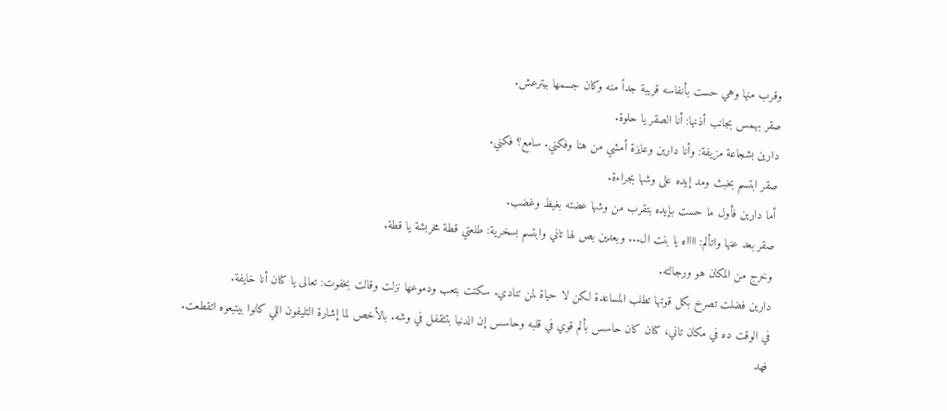وقرب منها وهي حست بأنفاسه قريبة جداً منه وكان جسمها بيترعش.
صقر بهمس بجانب أذنها: أنا الصقر يا حلوة.
دارين بشجاعة مزيفة: وأنا دارين وعايزة أمشي من هنا وفكني. سامع؟ فكني.
صقر ابتسم بخبث ومد إيده على وشها بجراءة.
أما دارين فأول ما حست بإيده بتقرب من وشها عضته بغيظ وغضب.
صقر بعد عنها واتألم: ااااه يا بنت ال... وبعدين بص لها تاني وابتسم بسخرية: طلعتي قطة مخربشة يا قطة.
وخرج من المكان هو ورجالته.
دارين فضلت تصرخ بكل قوتها تطلب المساعدة لكن لا حياة لمن تنادي. سكتت بتعب ودموعها نزلت وقالت بخفوت: تعالى يا كنان أنا خايفة.
في الوقت ده في مكان تاني، كنان كان حاسس بألم قوي في قلبه وحاسس إن الدنيا بتتقفل في وشه. بالأخص لما إشارة التليفون اللي كانوا بيتبعوه اتقطعت.
فهد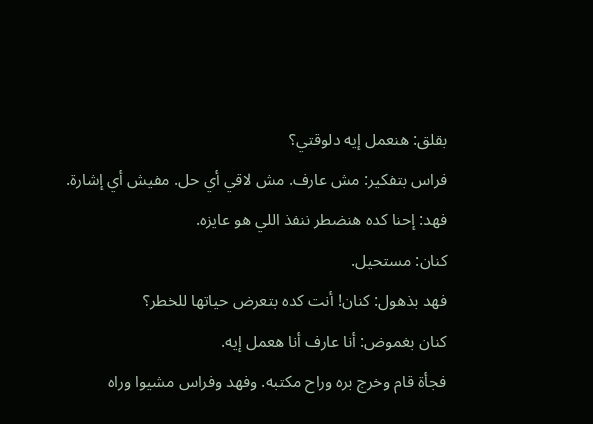بقلق: هنعمل إيه دلوقتي؟
فراس بتفكير: مش عارف. مش لاقي أي حل. مفيش أي إشارة.
فهد: إحنا كده هنضطر ننفذ اللي هو عايزه.
كنان: مستحيل.
فهد بذهول: كنان! أنت كده بتعرض حياتها للخطر؟
كنان بغموض: أنا عارف أنا هعمل إيه.
فجأة قام وخرج بره وراح مكتبه. وفهد وفراس مشيوا وراه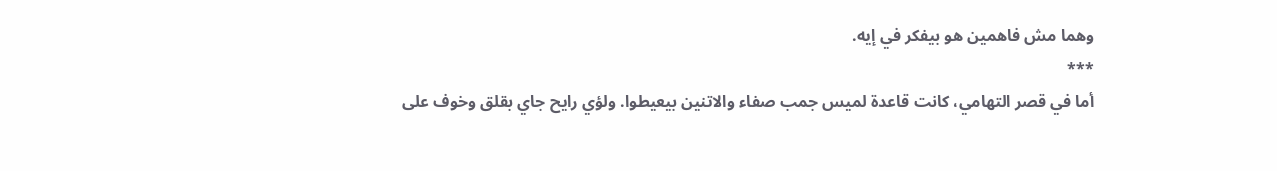وهما مش فاهمين هو بيفكر في إيه.
***
أما في قصر التهامي، كانت قاعدة لميس جمب صفاء والاتنين بيعيطوا. ولؤي رايح جاي بقلق وخوف على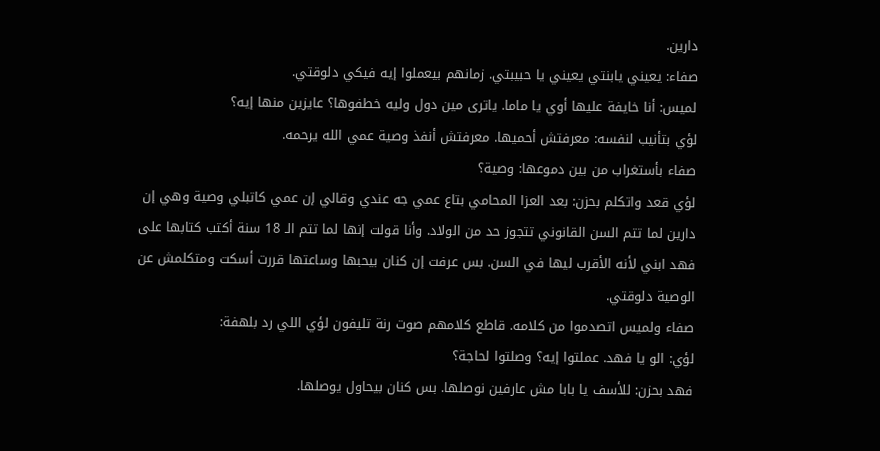دارين.
صفاء: يعيني يابنتي يعيني يا حبيبتي. زمانهم بيعملوا إيه فيكي دلوقتي.
لميس: أنا خايفة عليها أوي يا ماما. ياترى مين دول وليه خطفوها؟ عايزين منها إيه؟
لؤي بتأنيب لنفسه: معرفتش أحميها. معرفتش أنفذ وصية عمي الله يرحمه.
صفاء بأستغراب من بين دموعها: وصية؟
لؤي قعد واتكلم بحزن: بعد العزا المحامي بتاع عمي جه عندي وقالي إن عمي كاتبلي وصية وهي إن دارين لما تتم السن القانوني تتجوز حد من الولاد. وأنا قولت إنها لما تتم الـ 18 سنة أكتب كتابها على فهد ابني لأنه الأقرب ليها في السن. بس عرفت إن كنان بيحبها وساعتها قررت أسكت ومتكلمش عن الوصية دلوقتي.
صفاء ولميس اتصدموا من كلامه. قاطع كلامهم صوت رنة تليفون لؤي اللي رد بلهفة:
لؤي: الو يا فهد. عملتوا إيه؟ وصلتوا لحاجة؟
فهد بحزن: للأسف يا بابا مش عارفين نوصلها. بس كنان بيحاول يوصلها.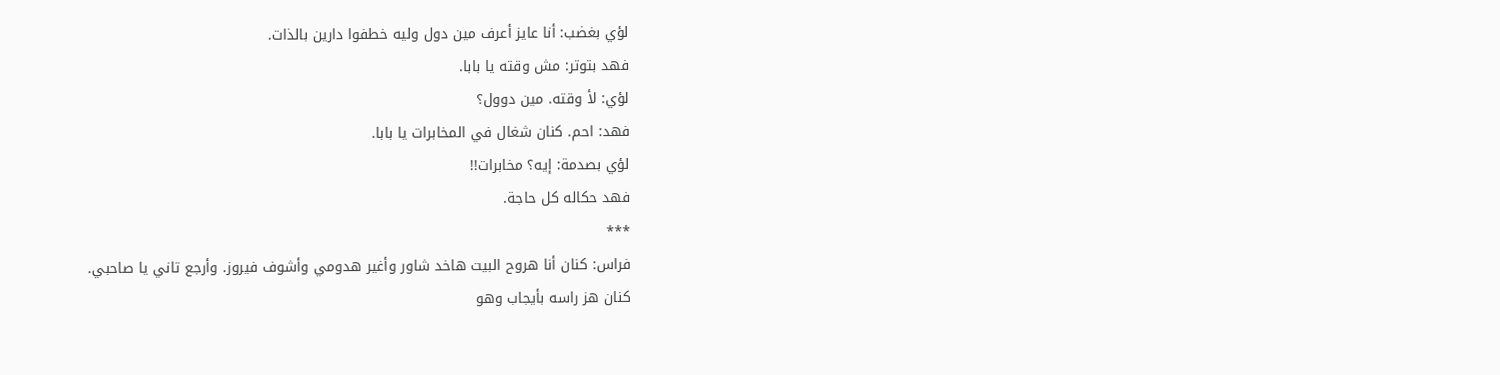لؤي بغضب: أنا عايز أعرف مين دول وليه خطفوا دارين بالذات.
فهد بتوتر: مش وقته يا بابا.
لؤي: لأ وقته. مين دوول؟
فهد: احم. كنان شغال في المخابرات يا بابا.
لؤي بصدمة: إيه؟ مخابرات!!
فهد حكاله كل حاجة.
***
فراس: كنان أنا هروح البيت هاخد شاور وأغير هدومي وأشوف فيروز. وأرجع تاني يا صاحبي.
كنان هز راسه بأيجاب وهو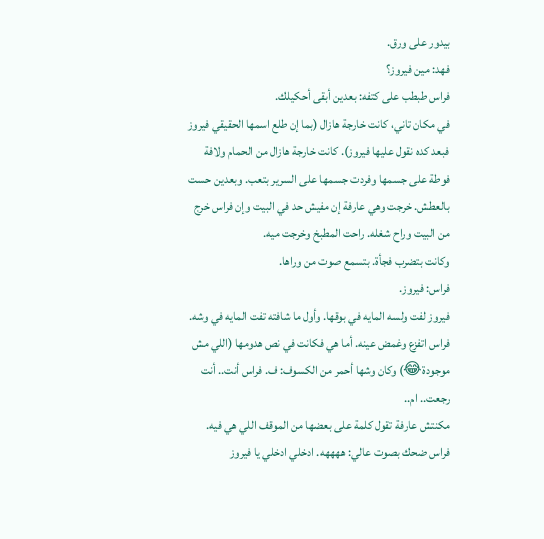بيدور على ورق.
فهد: مين فيروز؟
فراس طبطب على كتفه: بعدين أبقى أحكيلك.
في مكان تاني، كانت خارجة هازال (بما إن طلع اسمها الحقيقي فيروز فبعد كده نقول عليها فيروز). كانت خارجة هازال من الحمام ولافة فوطة على جسمها وفردت جسمها على السرير بتعب. وبعدين حست بالعطش. خرجت وهي عارفة إن مفيش حد في البيت وإن فراس خرج من البيت وراح شغله. راحت المطبخ وخرجت ميه.
وكانت بتضرب فجأة. بتسمع صوت من وراها.
فراس: فيروز.
فيروز لفت ولسه المايه في بوقها. وأول ما شافته تفت المايه في وشه.
فراس اتفزع وغمض عينه. أما هي فكانت في نص هدومها (اللي مش موجودة😂) وكان وشها أحمر من الكسوف: ف. فراس أنت.. أنت رجعت.. ام..
مكنتش عارفة تقول كلمة على بعضها من الموقف اللي هي فيه.
فراس ضحك بصوت عالي: ههههه. ادخلي ادخلي يا فيروز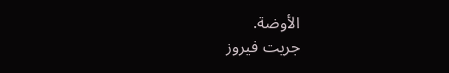الأوضة.
جريت فيروز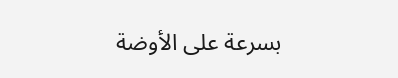بسرعة على الأوضة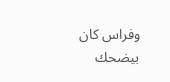وفراس كان بيضحك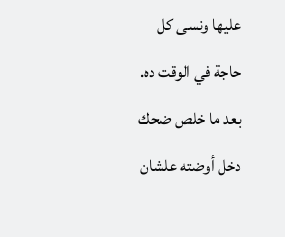عليها ونسى كل حاجة في الوقت ده.
بعد ما خلص ضحك دخل أوضته علشان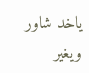ياخد شاور ويغير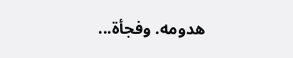هدومه. وفجأة...